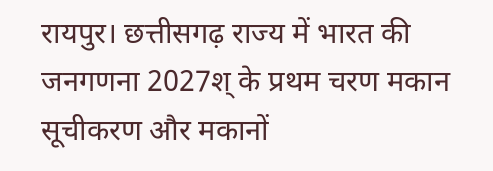रायपुर। छत्तीसगढ़ राज्य में भारत की जनगणना 2027श् के प्रथम चरण मकान सूचीकरण और मकानों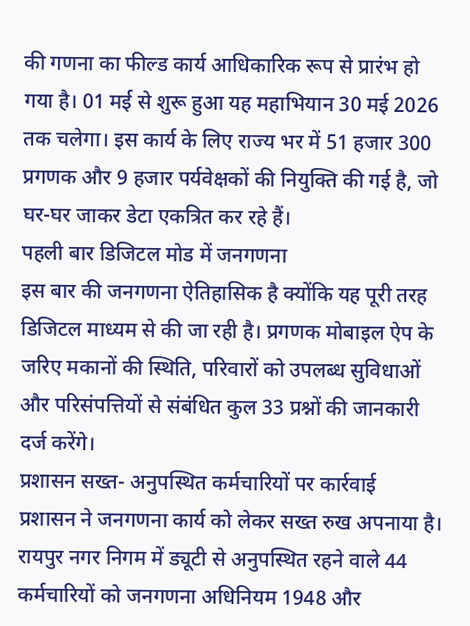की गणना का फील्ड कार्य आधिकारिक रूप से प्रारंभ हो गया है। 01 मई से शुरू हुआ यह महाभियान 30 मई 2026 तक चलेगा। इस कार्य के लिए राज्य भर में 51 हजार 300 प्रगणक और 9 हजार पर्यवेक्षकों की नियुक्ति की गई है, जो घर-घर जाकर डेटा एकत्रित कर रहे हैं।
पहली बार डिजिटल मोड में जनगणना
इस बार की जनगणना ऐतिहासिक है क्योंकि यह पूरी तरह डिजिटल माध्यम से की जा रही है। प्रगणक मोबाइल ऐप के जरिए मकानों की स्थिति, परिवारों को उपलब्ध सुविधाओं और परिसंपत्तियों से संबंधित कुल 33 प्रश्नों की जानकारी दर्ज करेंगे।
प्रशासन सख्त- अनुपस्थित कर्मचारियों पर कार्रवाई
प्रशासन ने जनगणना कार्य को लेकर सख्त रुख अपनाया है। रायपुर नगर निगम में ड्यूटी से अनुपस्थित रहने वाले 44 कर्मचारियों को जनगणना अधिनियम 1948 और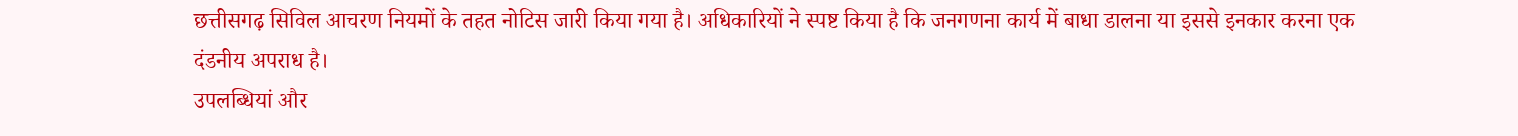छत्तीसगढ़ सिविल आचरण नियमों के तहत नोटिस जारी किया गया है। अधिकारियों ने स्पष्ट किया है कि जनगणना कार्य में बाधा डालना या इससे इनकार करना एक दंडनीय अपराध है।
उपलब्धियां और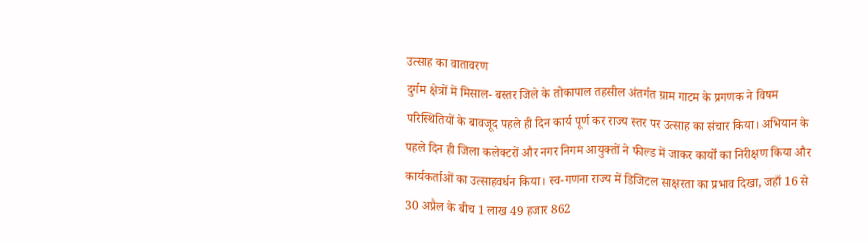उत्साह का वातावरण
दुर्गम क्षेत्रों में मिसाल- बस्तर जिले के तोकापाल तहसील अंतर्गत ग्राम गाटम के प्रगणक ने विषम परिस्थितियों के बावजूद पहले ही दिन कार्य पूर्ण कर राज्य स्तर पर उत्साह का संचार किया। अभियान के पहले दिन ही जिला कलेक्टरों और नगर निगम आयुक्तों ने फील्ड में जाकर कार्यों का निरीक्षण किया और कार्यकर्ताओं का उत्साहवर्धन किया। स्व-गणना राज्य में डिजिटल साक्षरता का प्रभाव दिखा, जहाँ 16 से 30 अप्रैल के बीच 1 लाख 49 हजार 862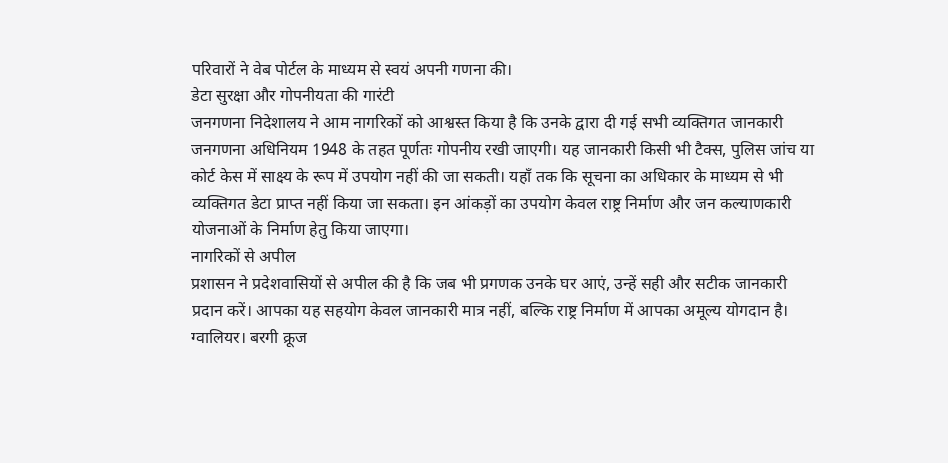परिवारों ने वेब पोर्टल के माध्यम से स्वयं अपनी गणना की।
डेटा सुरक्षा और गोपनीयता की गारंटी
जनगणना निदेशालय ने आम नागरिकों को आश्वस्त किया है कि उनके द्वारा दी गई सभी व्यक्तिगत जानकारी जनगणना अधिनियम 1948 के तहत पूर्णतः गोपनीय रखी जाएगी। यह जानकारी किसी भी टैक्स, पुलिस जांच या कोर्ट केस में साक्ष्य के रूप में उपयोग नहीं की जा सकती। यहाँ तक कि सूचना का अधिकार के माध्यम से भी व्यक्तिगत डेटा प्राप्त नहीं किया जा सकता। इन आंकड़ों का उपयोग केवल राष्ट्र निर्माण और जन कल्याणकारी योजनाओं के निर्माण हेतु किया जाएगा।
नागरिकों से अपील
प्रशासन ने प्रदेशवासियों से अपील की है कि जब भी प्रगणक उनके घर आएं, उन्हें सही और सटीक जानकारी प्रदान करें। आपका यह सहयोग केवल जानकारी मात्र नहीं, बल्कि राष्ट्र निर्माण में आपका अमूल्य योगदान है।
ग्वालियर। बरगी क्रूज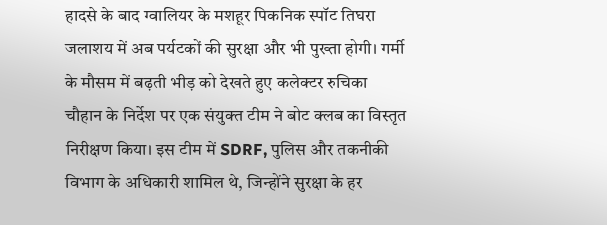हादसे के बाद ग्वालियर के मशहूर पिकनिक स्पॉट तिघरा जलाशय में अब पर्यटकों की सुरक्षा और भी पुख्ता होगी। गर्मी के मौसम में बढ़ती भीड़ को देखते हुए कलेक्टर रुचिका चौहान के निर्देश पर एक संयुक्त टीम ने बोट क्लब का विस्तृत निरीक्षण किया। इस टीम में SDRF, पुलिस और तकनीकी विभाग के अधिकारी शामिल थे, जिन्होंने सुरक्षा के हर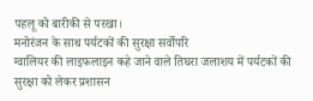पहलू को बारीकी से परखा।
मनोरंजन के साथ पर्यटकों की सुरक्षा सर्वोपरि
ग्वालियर की लाइफलाइन कहे जाने वाले तिघरा जलाशय में पर्यटकों की सुरक्षा को लेकर प्रशासन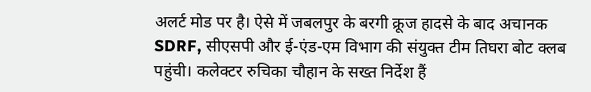अलर्ट मोड पर है। ऐसे में जबलपुर के बरगी क्रूज हादसे के बाद अचानक SDRF, सीएसपी और ई-एंड-एम विभाग की संयुक्त टीम तिघरा बोट क्लब पहुंची। कलेक्टर रुचिका चौहान के सख्त निर्देश हैं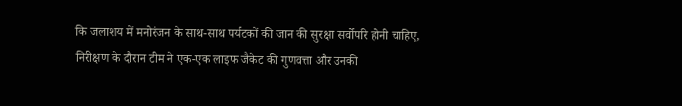कि जलाशय में मनोरंजन के साथ-साथ पर्यटकों की जान की सुरक्षा सर्वोपरि होनी चाहिए, निरीक्षण के दौरान टीम ने एक-एक लाइफ जैकेट की गुणवत्ता और उनकी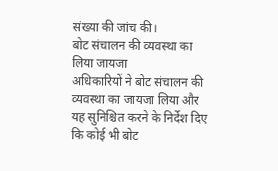संख्या की जांच की।
बोट संचालन की व्यवस्था का लिया जायजा
अधिकारियों ने बोट संचालन की व्यवस्था का जायजा लिया और यह सुनिश्चित करने के निर्देश दिए कि कोई भी बोट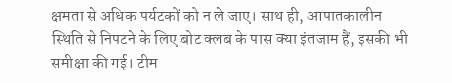क्षमता से अधिक पर्यटकों को न ले जाए। साथ ही, आपातकालीन स्थिति से निपटने के लिए बोट क्लब के पास क्या इंतजाम हैं, इसकी भी समीक्षा की गई। टीम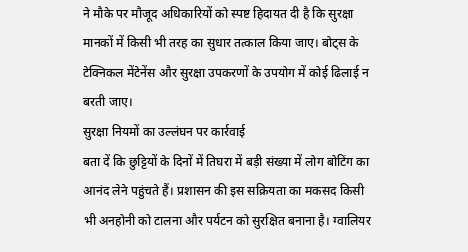ने मौके पर मौजूद अधिकारियों को स्पष्ट हिदायत दी है कि सुरक्षा मानकों में किसी भी तरह का सुधार तत्काल किया जाए। बोट्स के टेक्निकल मेंटेनेंस और सुरक्षा उपकरणों के उपयोग में कोई ढिलाई न बरती जाए।
सुरक्षा नियमों का उल्लंघन पर कार्रवाई
बता दें कि छुट्टियों के दिनों में तिघरा में बड़ी संख्या में लोग बोटिंग का आनंद लेने पहुंचते हैं। प्रशासन की इस सक्रियता का मकसद किसी भी अनहोनी को टालना और पर्यटन को सुरक्षित बनाना है। ग्वालियर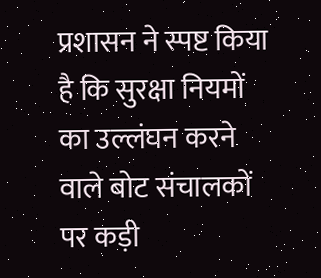प्रशासन ने स्पष्ट किया है कि सुरक्षा नियमों का उल्लंघन करने वाले बोट संचालकों पर कड़ी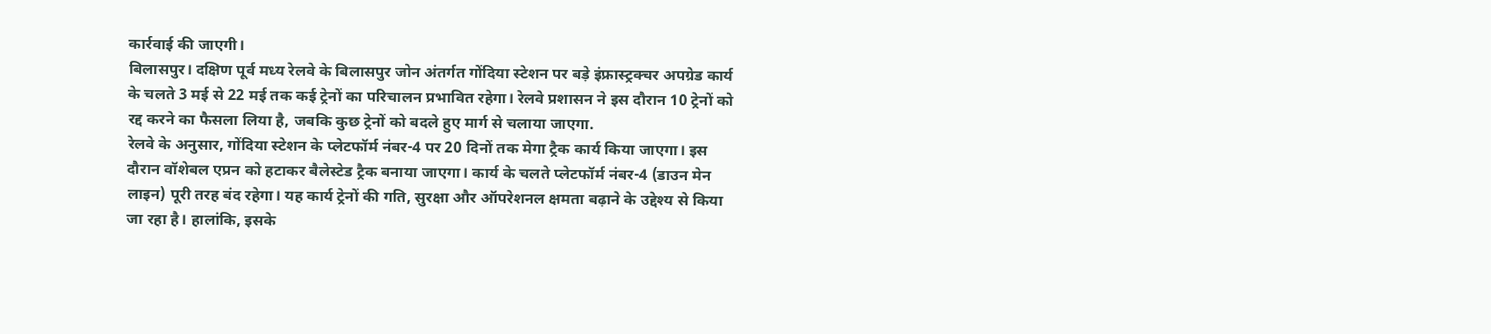कार्रवाई की जाएगी।
बिलासपुर। दक्षिण पूर्व मध्य रेलवे के बिलासपुर जोन अंतर्गत गोंदिया स्टेशन पर बड़े इंफ्रास्ट्रक्चर अपग्रेड कार्य के चलते 3 मई से 22 मई तक कई ट्रेनों का परिचालन प्रभावित रहेगा। रेलवे प्रशासन ने इस दौरान 10 ट्रेनों को रद्द करने का फैसला लिया है, जबकि कुछ ट्रेनों को बदले हुए मार्ग से चलाया जाएगा.
रेलवे के अनुसार, गोंदिया स्टेशन के प्लेटफॉर्म नंबर-4 पर 20 दिनों तक मेगा ट्रैक कार्य किया जाएगा। इस दौरान वॉशेबल एप्रन को हटाकर बैलेस्टेड ट्रैक बनाया जाएगा। कार्य के चलते प्लेटफॉर्म नंबर-4 (डाउन मेन लाइन) पूरी तरह बंद रहेगा। यह कार्य ट्रेनों की गति, सुरक्षा और ऑपरेशनल क्षमता बढ़ाने के उद्देश्य से किया जा रहा है। हालांकि, इसके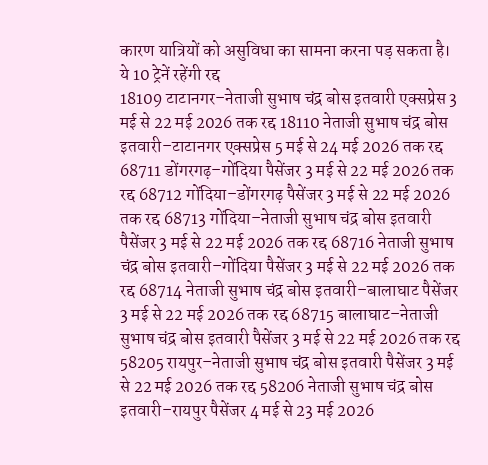कारण यात्रियों को असुविधा का सामना करना पड़ सकता है।
ये 10 ट्रेनें रहेंगी रद्द
18109 टाटानगर–नेताजी सुभाष चंद्र बोस इतवारी एक्सप्रेस 3 मई से 22 मई 2026 तक रद्द 18110 नेताजी सुभाष चंद्र बोस इतवारी–टाटानगर एक्सप्रेस 5 मई से 24 मई 2026 तक रद्द 68711 डोंगरगढ़–गोंदिया पैसेंजर 3 मई से 22 मई 2026 तक रद्द 68712 गोंदिया–डोंगरगढ़ पैसेंजर 3 मई से 22 मई 2026 तक रद्द 68713 गोंदिया–नेताजी सुभाष चंद्र बोस इतवारी पैसेंजर 3 मई से 22 मई 2026 तक रद्द 68716 नेताजी सुभाष चंद्र बोस इतवारी–गोंदिया पैसेंजर 3 मई से 22 मई 2026 तक रद्द 68714 नेताजी सुभाष चंद्र बोस इतवारी–बालाघाट पैसेंजर 3 मई से 22 मई 2026 तक रद्द 68715 बालाघाट–नेताजी सुभाष चंद्र बोस इतवारी पैसेंजर 3 मई से 22 मई 2026 तक रद्द 58205 रायपुर–नेताजी सुभाष चंद्र बोस इतवारी पैसेंजर 3 मई से 22 मई 2026 तक रद्द 58206 नेताजी सुभाष चंद्र बोस इतवारी–रायपुर पैसेंजर 4 मई से 23 मई 2026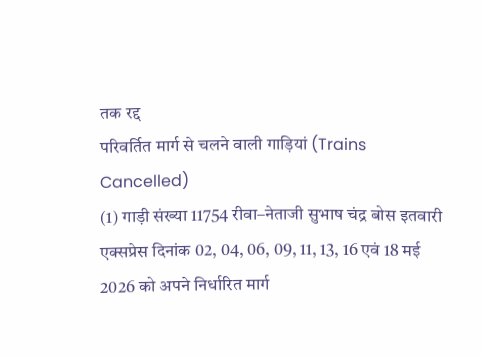तक रद्द
परिवर्तित मार्ग से चलने वाली गाड़ियां (Trains Cancelled)
(1) गाड़ी संख्या 11754 रीवा–नेताजी सुभाष चंद्र बोस इतवारी एक्सप्रेस दिनांक 02, 04, 06, 09, 11, 13, 16 एवं 18 मई 2026 को अपने निर्धारित मार्ग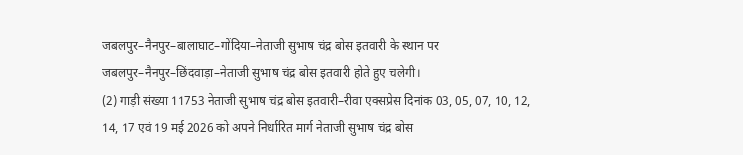जबलपुर–नैनपुर–बालाघाट–गोंदिया–नेताजी सुभाष चंद्र बोस इतवारी के स्थान पर जबलपुर–नैनपुर–छिंदवाड़ा–नेताजी सुभाष चंद्र बोस इतवारी होते हुए चलेगी।
(2) गाड़ी संख्या 11753 नेताजी सुभाष चंद्र बोस इतवारी–रीवा एक्सप्रेस दिनांक 03, 05, 07, 10, 12, 14, 17 एवं 19 मई 2026 को अपने निर्धारित मार्ग नेताजी सुभाष चंद्र बोस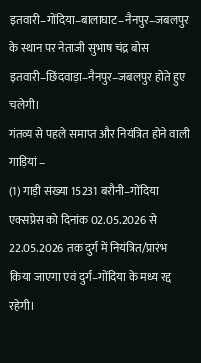इतवारी–गोंदिया–बालाघाट–नैनपुर–जबलपुर के स्थान पर नेताजी सुभाष चंद्र बोस इतवारी–छिंदवाड़ा–नैनपुर–जबलपुर होते हुए चलेगी।
गंतव्य से पहले समाप्त और नियंत्रित होने वाली गाड़ियां –
(1) गाड़ी संख्या 15231 बरौनी–गोंदिया एक्सप्रेस को दिनांक 02.05.2026 से 22.05.2026 तक दुर्ग में नियंत्रित/प्रारंभ किया जाएगा एवं दुर्ग–गोंदिया के मध्य रद्द रहेगी।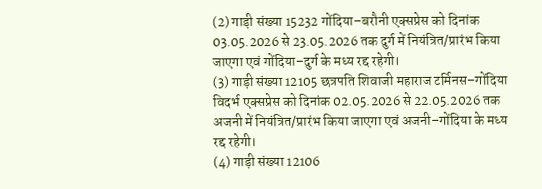(2) गाड़ी संख्या 15232 गोंदिया–बरौनी एक्सप्रेस को दिनांक 03.05.2026 से 23.05.2026 तक दुर्ग में नियंत्रित/प्रारंभ किया जाएगा एवं गोंदिया–दुर्ग के मध्य रद्द रहेगी।
(3) गाड़ी संख्या 12105 छत्रपति शिवाजी महाराज टर्मिनस–गोंदिया विदर्भ एक्सप्रेस को दिनांक 02.05.2026 से 22.05.2026 तक अजनी में नियंत्रित/प्रारंभ किया जाएगा एवं अजनी–गोंदिया के मध्य रद्द रहेगी।
(4) गाड़ी संख्या 12106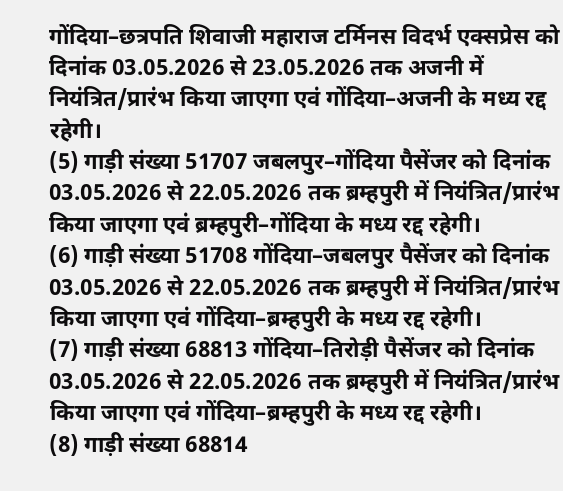गोंदिया–छत्रपति शिवाजी महाराज टर्मिनस विदर्भ एक्सप्रेस को दिनांक 03.05.2026 से 23.05.2026 तक अजनी में नियंत्रित/प्रारंभ किया जाएगा एवं गोंदिया–अजनी के मध्य रद्द रहेगी।
(5) गाड़ी संख्या 51707 जबलपुर–गोंदिया पैसेंजर को दिनांक 03.05.2026 से 22.05.2026 तक ब्रम्हपुरी में नियंत्रित/प्रारंभ किया जाएगा एवं ब्रम्हपुरी–गोंदिया के मध्य रद्द रहेगी।
(6) गाड़ी संख्या 51708 गोंदिया–जबलपुर पैसेंजर को दिनांक 03.05.2026 से 22.05.2026 तक ब्रम्हपुरी में नियंत्रित/प्रारंभ किया जाएगा एवं गोंदिया–ब्रम्हपुरी के मध्य रद्द रहेगी।
(7) गाड़ी संख्या 68813 गोंदिया–तिरोड़ी पैसेंजर को दिनांक 03.05.2026 से 22.05.2026 तक ब्रम्हपुरी में नियंत्रित/प्रारंभ किया जाएगा एवं गोंदिया–ब्रम्हपुरी के मध्य रद्द रहेगी।
(8) गाड़ी संख्या 68814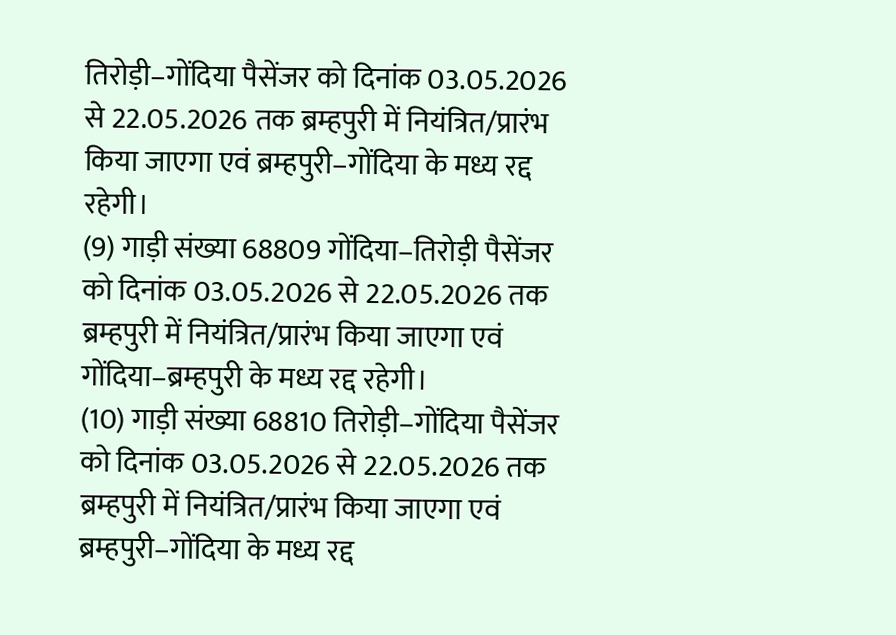तिरोड़ी–गोंदिया पैसेंजर को दिनांक 03.05.2026 से 22.05.2026 तक ब्रम्हपुरी में नियंत्रित/प्रारंभ किया जाएगा एवं ब्रम्हपुरी–गोंदिया के मध्य रद्द रहेगी।
(9) गाड़ी संख्या 68809 गोंदिया–तिरोड़ी पैसेंजर को दिनांक 03.05.2026 से 22.05.2026 तक ब्रम्हपुरी में नियंत्रित/प्रारंभ किया जाएगा एवं गोंदिया–ब्रम्हपुरी के मध्य रद्द रहेगी।
(10) गाड़ी संख्या 68810 तिरोड़ी–गोंदिया पैसेंजर को दिनांक 03.05.2026 से 22.05.2026 तक ब्रम्हपुरी में नियंत्रित/प्रारंभ किया जाएगा एवं ब्रम्हपुरी–गोंदिया के मध्य रद्द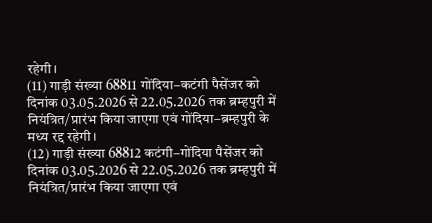रहेगी।
(11) गाड़ी संख्या 68811 गोंदिया–कटंगी पैसेंजर को दिनांक 03.05.2026 से 22.05.2026 तक ब्रम्हपुरी में नियंत्रित/प्रारंभ किया जाएगा एवं गोंदिया–ब्रम्हपुरी के मध्य रद्द रहेगी।
(12) गाड़ी संख्या 68812 कटंगी–गोंदिया पैसेंजर को दिनांक 03.05.2026 से 22.05.2026 तक ब्रम्हपुरी में नियंत्रित/प्रारंभ किया जाएगा एवं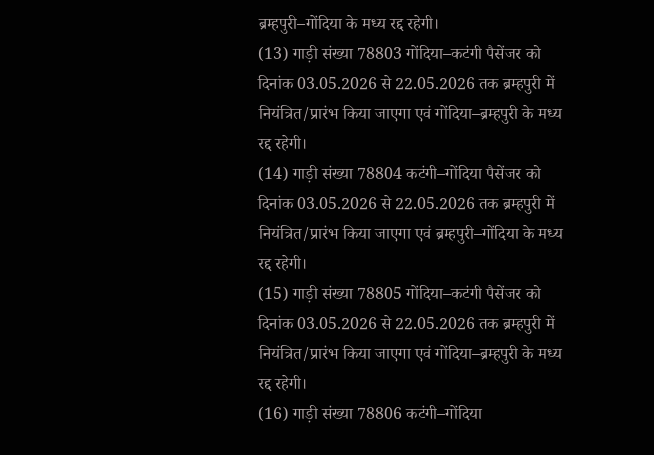ब्रम्हपुरी–गोंदिया के मध्य रद्द रहेगी।
(13) गाड़ी संख्या 78803 गोंदिया–कटंगी पैसेंजर को दिनांक 03.05.2026 से 22.05.2026 तक ब्रम्हपुरी में नियंत्रित/प्रारंभ किया जाएगा एवं गोंदिया–ब्रम्हपुरी के मध्य रद्द रहेगी।
(14) गाड़ी संख्या 78804 कटंगी–गोंदिया पैसेंजर को दिनांक 03.05.2026 से 22.05.2026 तक ब्रम्हपुरी में नियंत्रित/प्रारंभ किया जाएगा एवं ब्रम्हपुरी–गोंदिया के मध्य रद्द रहेगी।
(15) गाड़ी संख्या 78805 गोंदिया–कटंगी पैसेंजर को दिनांक 03.05.2026 से 22.05.2026 तक ब्रम्हपुरी में नियंत्रित/प्रारंभ किया जाएगा एवं गोंदिया–ब्रम्हपुरी के मध्य रद्द रहेगी।
(16) गाड़ी संख्या 78806 कटंगी–गोंदिया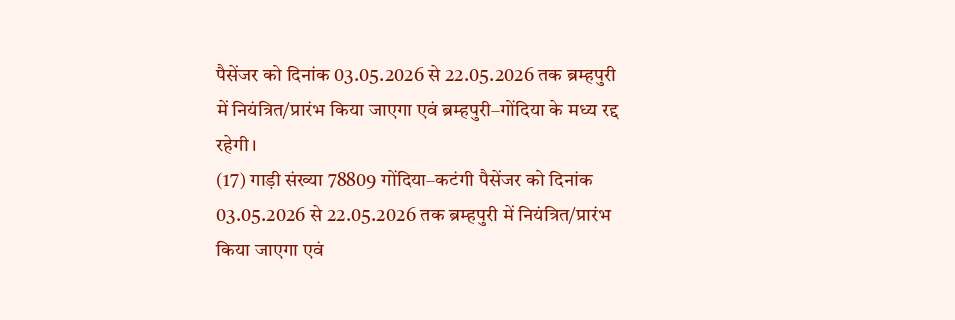पैसेंजर को दिनांक 03.05.2026 से 22.05.2026 तक ब्रम्हपुरी में नियंत्रित/प्रारंभ किया जाएगा एवं ब्रम्हपुरी–गोंदिया के मध्य रद्द रहेगी।
(17) गाड़ी संख्या 78809 गोंदिया–कटंगी पैसेंजर को दिनांक 03.05.2026 से 22.05.2026 तक ब्रम्हपुरी में नियंत्रित/प्रारंभ किया जाएगा एवं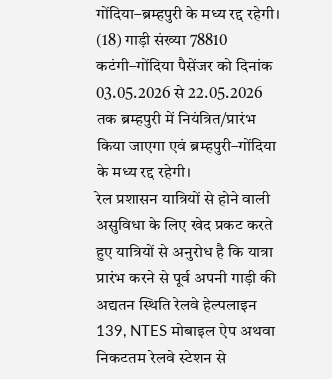गोंदिया–ब्रम्हपुरी के मध्य रद्द रहेगी।
(18) गाड़ी संख्या 78810 कटंगी–गोंदिया पैसेंजर को दिनांक 03.05.2026 से 22.05.2026 तक ब्रम्हपुरी में नियंत्रित/प्रारंभ किया जाएगा एवं ब्रम्हपुरी–गोंदिया के मध्य रद्द रहेगी।
रेल प्रशासन यात्रियों से होने वाली असुविधा के लिए खेद प्रकट करते हुए यात्रियों से अनुरोध है कि यात्रा प्रारंभ करने से पूर्व अपनी गाड़ी की अद्यतन स्थिति रेलवे हेल्पलाइन 139, NTES मोबाइल ऐप अथवा निकटतम रेलवे स्टेशन से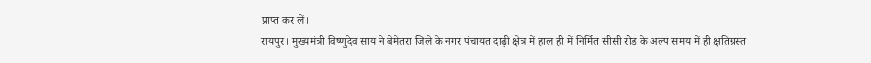प्राप्त कर लें।
रायपुर। मुख्यमंत्री विष्णुदेव साय ने बेमेतरा जिले के नगर पंचायत दाढ़ी क्षेत्र में हाल ही में निर्मित सीसी रोड के अल्प समय में ही क्षतिग्रस्त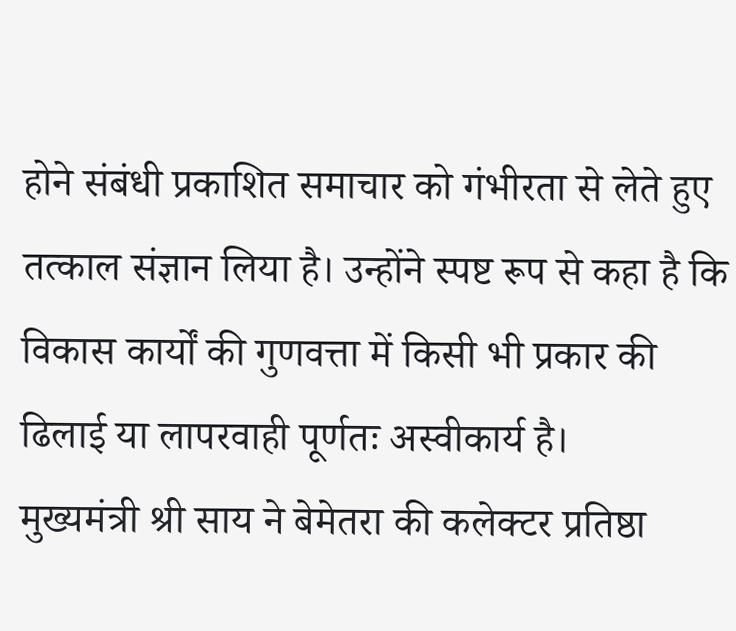होने संबंधी प्रकाशित समाचार को गंभीरता से लेते हुए तत्काल संज्ञान लिया है। उन्होंने स्पष्ट रूप से कहा है कि विकास कार्यों की गुणवत्ता में किसी भी प्रकार की ढिलाई या लापरवाही पूर्णतः अस्वीकार्य है।
मुख्यमंत्री श्री साय ने बेमेतरा की कलेक्टर प्रतिष्ठा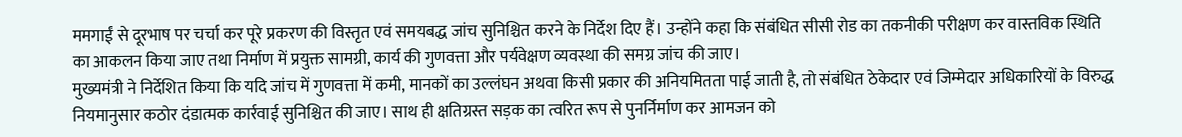ममगाईं से दूरभाष पर चर्चा कर पूरे प्रकरण की विस्तृत एवं समयबद्ध जांच सुनिश्चित करने के निर्देश दिए हैं। उन्होंने कहा कि संबंधित सीसी रोड का तकनीकी परीक्षण कर वास्तविक स्थिति का आकलन किया जाए तथा निर्माण में प्रयुक्त सामग्री, कार्य की गुणवत्ता और पर्यवेक्षण व्यवस्था की समग्र जांच की जाए।
मुख्यमंत्री ने निर्देशित किया कि यदि जांच में गुणवत्ता में कमी, मानकों का उल्लंघन अथवा किसी प्रकार की अनियमितता पाई जाती है, तो संबंधित ठेकेदार एवं जिम्मेदार अधिकारियों के विरुद्ध नियमानुसार कठोर दंडात्मक कार्रवाई सुनिश्चित की जाए। साथ ही क्षतिग्रस्त सड़क का त्वरित रूप से पुनर्निर्माण कर आमजन को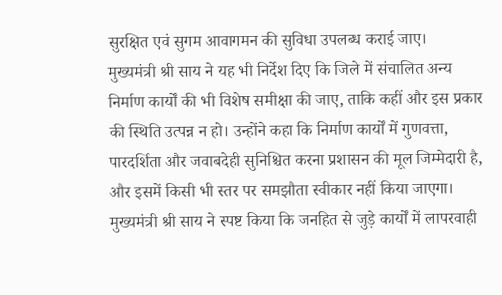सुरक्षित एवं सुगम आवागमन की सुविधा उपलब्ध कराई जाए।
मुख्यमंत्री श्री साय ने यह भी निर्देश दिए कि जिले में संचालित अन्य निर्माण कार्यों की भी विशेष समीक्षा की जाए, ताकि कहीं और इस प्रकार की स्थिति उत्पन्न न हो। उन्होंने कहा कि निर्माण कार्यों में गुणवत्ता, पारदर्शिता और जवाबदेही सुनिश्चित करना प्रशासन की मूल जिम्मेदारी है, और इसमें किसी भी स्तर पर समझौता स्वीकार नहीं किया जाएगा।
मुख्यमंत्री श्री साय ने स्पष्ट किया कि जनहित से जुड़े कार्यों में लापरवाही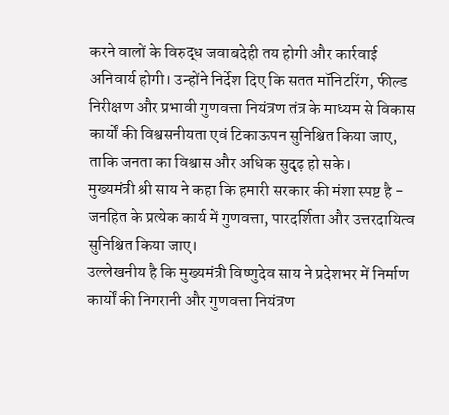करने वालों के विरुद्ध जवाबदेही तय होगी और कार्रवाई अनिवार्य होगी। उन्होंने निर्देश दिए कि सतत मॉनिटरिंग, फील्ड निरीक्षण और प्रभावी गुणवत्ता नियंत्रण तंत्र के माध्यम से विकास कार्यों की विश्वसनीयता एवं टिकाऊपन सुनिश्चित किया जाए, ताकि जनता का विश्वास और अधिक सुदृढ़ हो सके।
मुख्यमंत्री श्री साय ने कहा कि हमारी सरकार की मंशा स्पष्ट है - जनहित के प्रत्येक कार्य में गुणवत्ता, पारदर्शिता और उत्तरदायित्व सुनिश्चित किया जाए।
उल्लेखनीय है कि मुख्यमंत्री विष्णुदेव साय ने प्रदेशभर में निर्माण कार्यों की निगरानी और गुणवत्ता नियंत्रण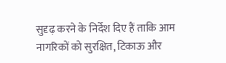सुदृढ़ करने के निर्देश दिए हैं ताकि आम नागरिकों को सुरक्षित, टिकाऊ और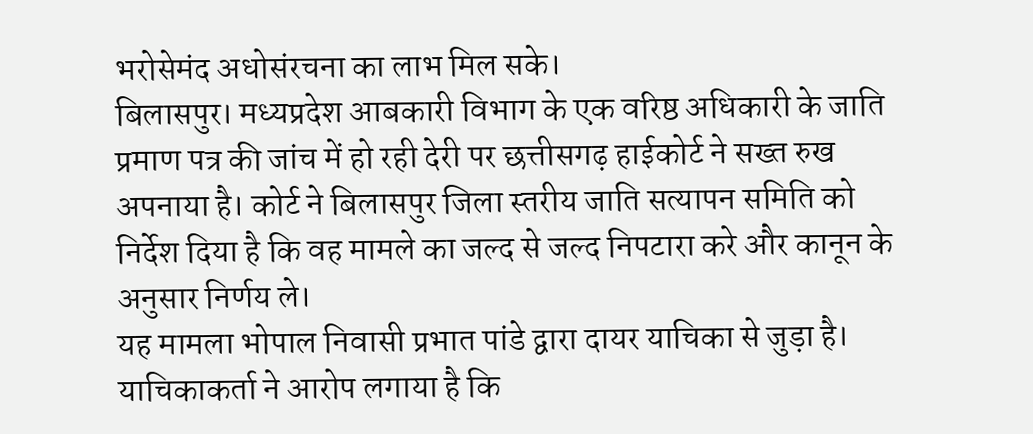भरोसेमंद अधोसंरचना का लाभ मिल सके।
बिलासपुर। मध्यप्रदेश आबकारी विभाग के एक वरिष्ठ अधिकारी के जाति प्रमाण पत्र की जांच में हो रही देरी पर छत्तीसगढ़ हाईकोर्ट ने सख्त रुख अपनाया है। कोर्ट ने बिलासपुर जिला स्तरीय जाति सत्यापन समिति को निर्देश दिया है कि वह मामले का जल्द से जल्द निपटारा करे और कानून के अनुसार निर्णय ले।
यह मामला भोपाल निवासी प्रभात पांडे द्वारा दायर याचिका से जुड़ा है। याचिकाकर्ता ने आरोप लगाया है कि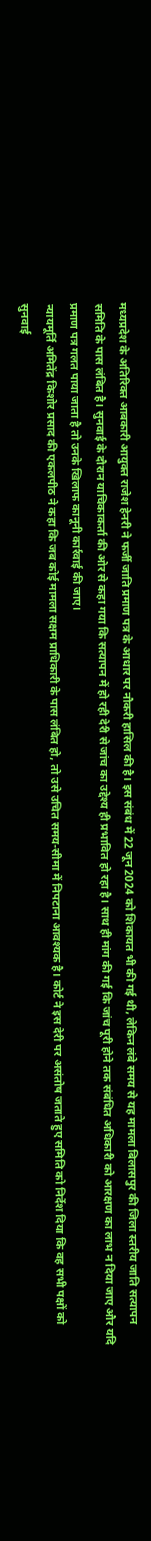मध्यप्रदेश के अतिरिक्त आबकारी आयुक्त राजेश हेनरी ने फर्जी जाति प्रमाण पत्र के आधार पर नौकरी हासिल की है। इस संबंध में 22 जून 2024 को शिकायत भी की गई थी, लेकिन लंबे समय से यह मामला बिलासपुर की जिला स्तरीय जाति सत्यापन समिति के पास लंबित है। सुनवाई के दौरान याचिकाकर्ता की ओर से कहा गया कि सत्यापन में हो रही देरी से जांच का उद्देश्य ही प्रभावित हो रहा है। साथ ही मांग की गई कि जांच पूरी होने तक संबंधित अधिकारी को आरक्षण का लाभ न दिया जाए और यदि प्रमाण पत्र गलत पाया जाता है तो उनके खिलाफ कानूनी कार्रवाई की जाए।
न्यायमूर्ति अमितेंद्र किशोर प्रसाद की एकलपीठ ने कहा कि जब कोई मामला सक्षम प्राधिकारी के पास लंबित हो, तो उसे उचित समय-सीमा में निपटाना आवश्यक है। कोर्ट ने इस देरी पर असंतोष जताते हुए समिति को निर्देश दिया कि वह सभी पक्षों को सुनवाई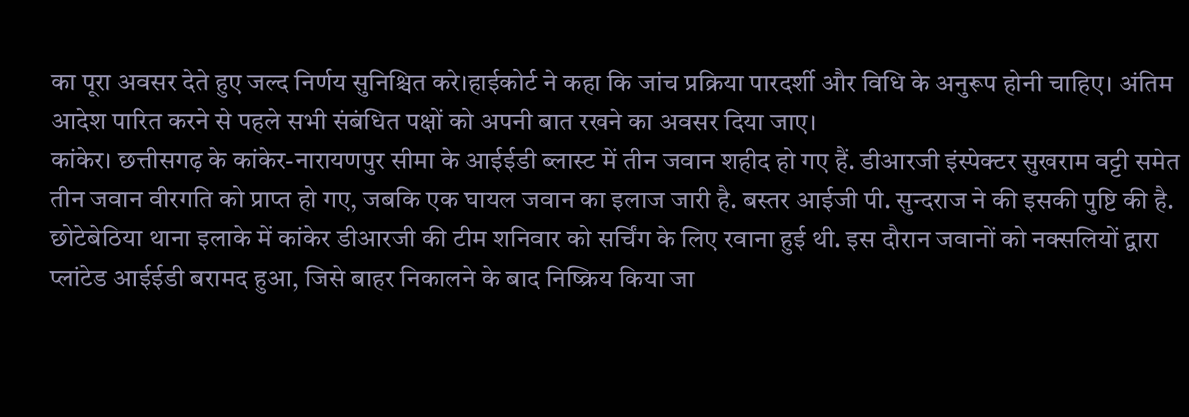का पूरा अवसर देते हुए जल्द निर्णय सुनिश्चित करे।हाईकोर्ट ने कहा कि जांच प्रक्रिया पारदर्शी और विधि के अनुरूप होनी चाहिए। अंतिम आदेश पारित करने से पहले सभी संबंधित पक्षों को अपनी बात रखने का अवसर दिया जाए।
कांकेर। छत्तीसगढ़ के कांकेर-नारायणपुर सीमा के आईईडी ब्लास्ट में तीन जवान शहीद हो गए हैं. डीआरजी इंस्पेक्टर सुखराम वट्टी समेत तीन जवान वीरगति को प्राप्त हो गए, जबकि एक घायल जवान का इलाज जारी है. बस्तर आईजी पी. सुन्दराज ने की इसकी पुष्टि की है.
छोटेबेठिया थाना इलाके में कांकेर डीआरजी की टीम शनिवार को सर्चिंग के लिए रवाना हुई थी. इस दौरान जवानों को नक्सलियों द्वारा प्लांटेड आईईडी बरामद हुआ, जिसे बाहर निकालने के बाद निष्क्रिय किया जा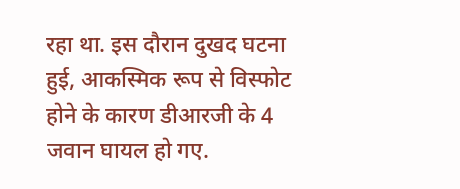रहा था. इस दौरान दुखद घटना हुई, आकस्मिक रूप से विस्फोट होने के कारण डीआरजी के 4 जवान घायल हो गए.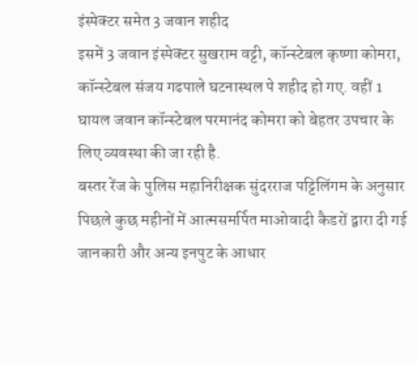इंस्पेक्टर समेत 3 जवान शहीद
इसमें 3 जवान इंस्पेक्टर सुखराम वट्टी, कॉन्स्टेबल कृष्णा कोमरा, कॉन्स्टेबल संजय गढपाले घटनास्थल पे शहीद हो गए. वहीं 1 घायल जवान कॉन्स्टेबल परमानंद कोमरा को बेहतर उपचार के लिए व्यवस्था की जा रही है.
बस्तर रेंज के पुलिस महानिरीक्षक सुंदरराज पट्टिलिंगम के अनुसार पिछले कुछ महीनों में आत्मसमर्पित माओवादी कैडरों द्वारा दी गई जानकारी और अन्य इनपुट के आधार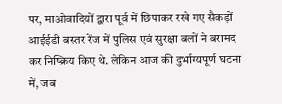पर, माओवादियों द्वारा पूर्व में छिपाकर रखे गए सैकड़ों आईईडी बस्तर रेंज में पुलिस एवं सुरक्षा बलों ने बरामद कर निष्क्रिय किए थे. लेकिन आज की दुर्भाग्यपूर्ण घटना में, जब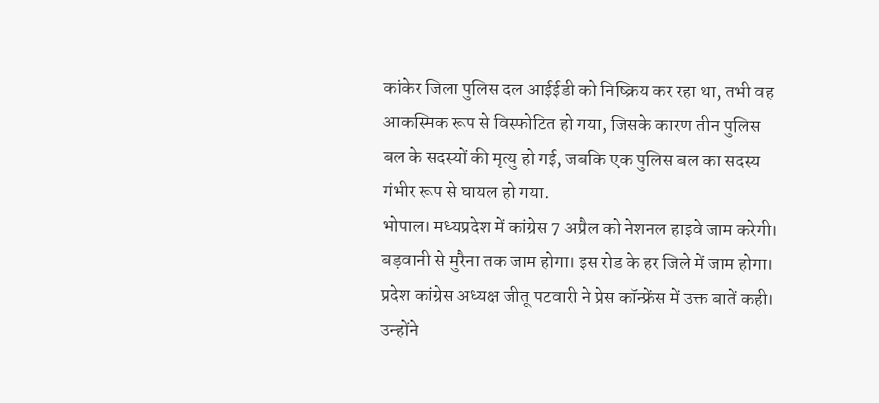कांकेर जिला पुलिस दल आईईडी को निष्क्रिय कर रहा था, तभी वह आकस्मिक रूप से विस्फोटित हो गया, जिसके कारण तीन पुलिस बल के सदस्यों की मृत्यु हो गई, जबकि एक पुलिस बल का सदस्य गंभीर रूप से घायल हो गया.
भोपाल। मध्यप्रदेश में कांग्रेस 7 अप्रैल को नेशनल हाइवे जाम करेगी। बड़वानी से मुरैना तक जाम होगा। इस रोड के हर जिले में जाम होगा। प्रदेश कांग्रेस अध्यक्ष जीतू पटवारी ने प्रेस कॉन्फ्रेंस में उक्त बातें कही। उन्होंने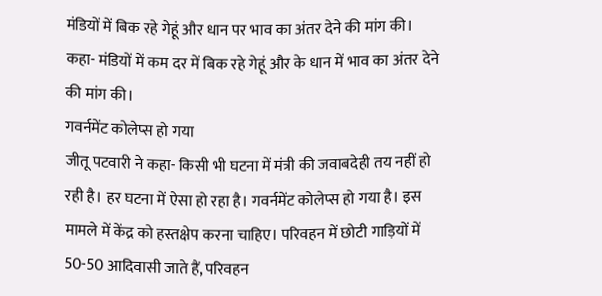मंडियों में बिक रहे गेहूं और धान पर भाव का अंतर देने की मांग की। कहा- मंडियों में कम दर में बिक रहे गेहूं और के धान में भाव का अंतर देने की मांग की।
गवर्नमेंट कोलेप्स हो गया
जीतू पटवारी ने कहा- किसी भी घटना में मंत्री की जवाबदेही तय नहीं हो रही है। हर घटना में ऐसा हो रहा है। गवर्नमेंट कोलेप्स हो गया है। इस मामले में केंद्र को हस्तक्षेप करना चाहिए। परिवहन में छोटी गाड़ियों में 50-50 आदिवासी जाते हैं, परिवहन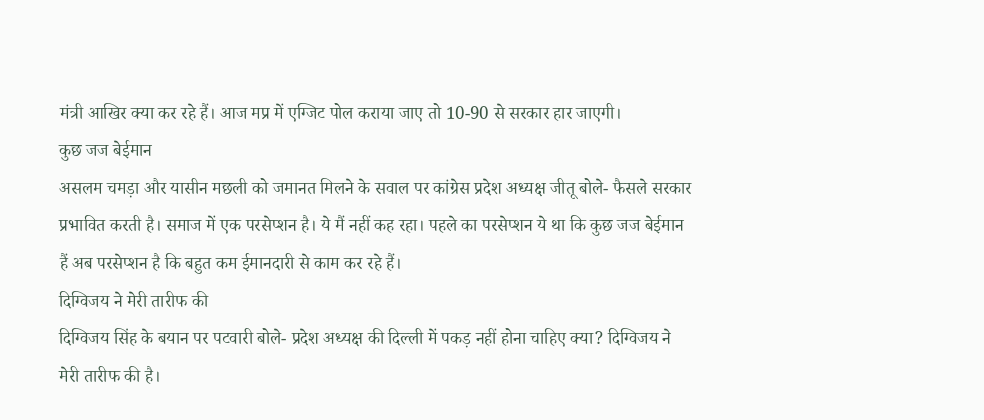मंत्री आखिर क्या कर रहे हैं। आज मप्र में एग्जिट पोल कराया जाए तो 10-90 से सरकार हार जाएगी।
कुछ जज बेईमान
असलम चमड़ा और यासीन मछली को जमानत मिलने के सवाल पर कांग्रेस प्रदेश अध्यक्ष जीतू बोले- फैसले सरकार प्रभावित करती है। समाज में एक परसेप्शन है। ये मैं नहीं कह रहा। पहले का परसेप्शन ये था कि कुछ जज बेईमान हैं अब परसेप्शन है कि बहुत कम ईमानदारी से काम कर रहे हैं।
दिग्विजय ने मेरी तारीफ की
दिग्विजय सिंह के बयान पर पटवारी बोले- प्रदेश अध्यक्ष की दिल्ली में पकड़ नहीं होना चाहिए क्या? दिग्विजय ने मेरी तारीफ की है।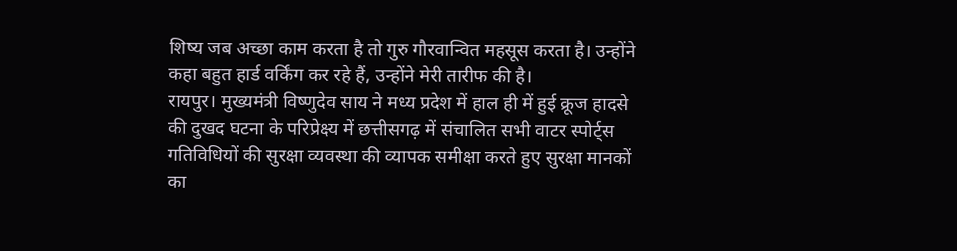शिष्य जब अच्छा काम करता है तो गुरु गौरवान्वित महसूस करता है। उन्होंने कहा बहुत हार्ड वर्किंग कर रहे हैं, उन्होंने मेरी तारीफ की है।
रायपुर। मुख्यमंत्री विष्णुदेव साय ने मध्य प्रदेश में हाल ही में हुई क्रूज हादसे की दुखद घटना के परिप्रेक्ष्य में छत्तीसगढ़ में संचालित सभी वाटर स्पोर्ट्स गतिविधियों की सुरक्षा व्यवस्था की व्यापक समीक्षा करते हुए सुरक्षा मानकों का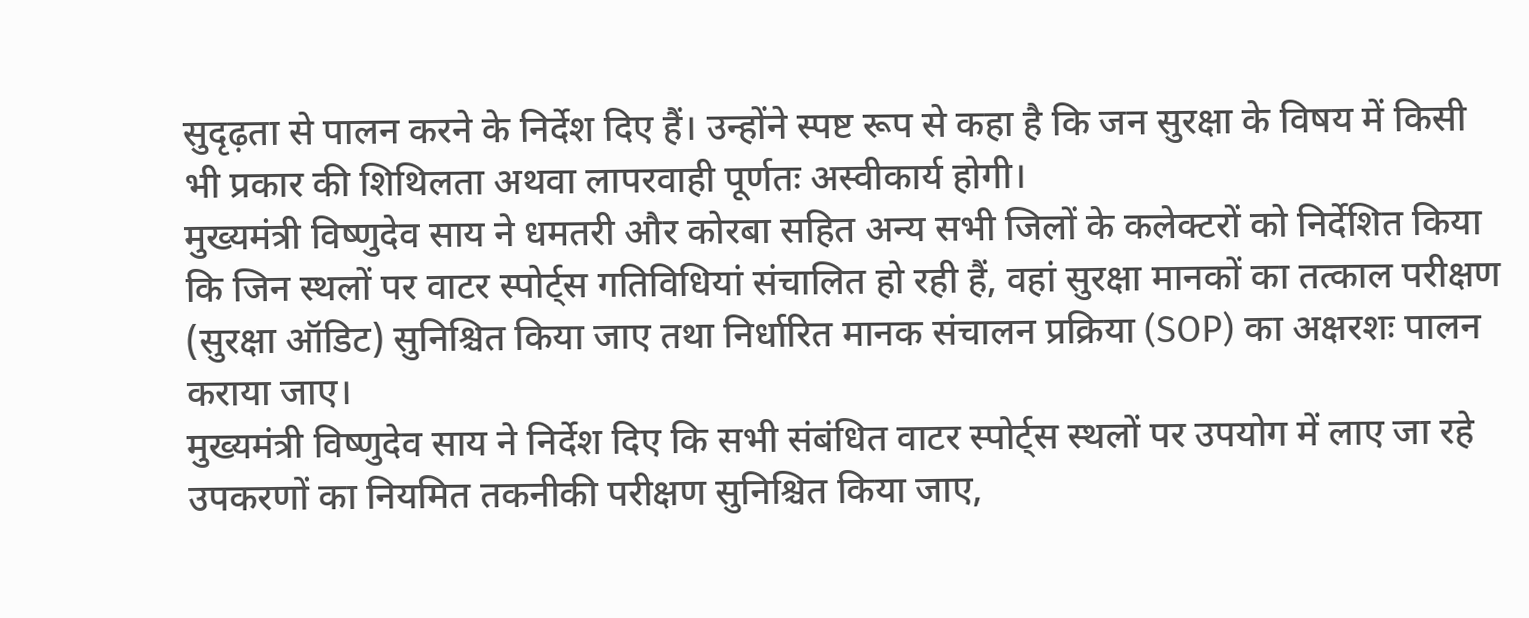सुदृढ़ता से पालन करने के निर्देश दिए हैं। उन्होंने स्पष्ट रूप से कहा है कि जन सुरक्षा के विषय में किसी भी प्रकार की शिथिलता अथवा लापरवाही पूर्णतः अस्वीकार्य होगी।
मुख्यमंत्री विष्णुदेव साय ने धमतरी और कोरबा सहित अन्य सभी जिलों के कलेक्टरों को निर्देशित किया कि जिन स्थलों पर वाटर स्पोर्ट्स गतिविधियां संचालित हो रही हैं, वहां सुरक्षा मानकों का तत्काल परीक्षण (सुरक्षा ऑडिट) सुनिश्चित किया जाए तथा निर्धारित मानक संचालन प्रक्रिया (SOP) का अक्षरशः पालन कराया जाए।
मुख्यमंत्री विष्णुदेव साय ने निर्देश दिए कि सभी संबंधित वाटर स्पोर्ट्स स्थलों पर उपयोग में लाए जा रहे उपकरणों का नियमित तकनीकी परीक्षण सुनिश्चित किया जाए,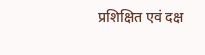प्रशिक्षित एवं दक्ष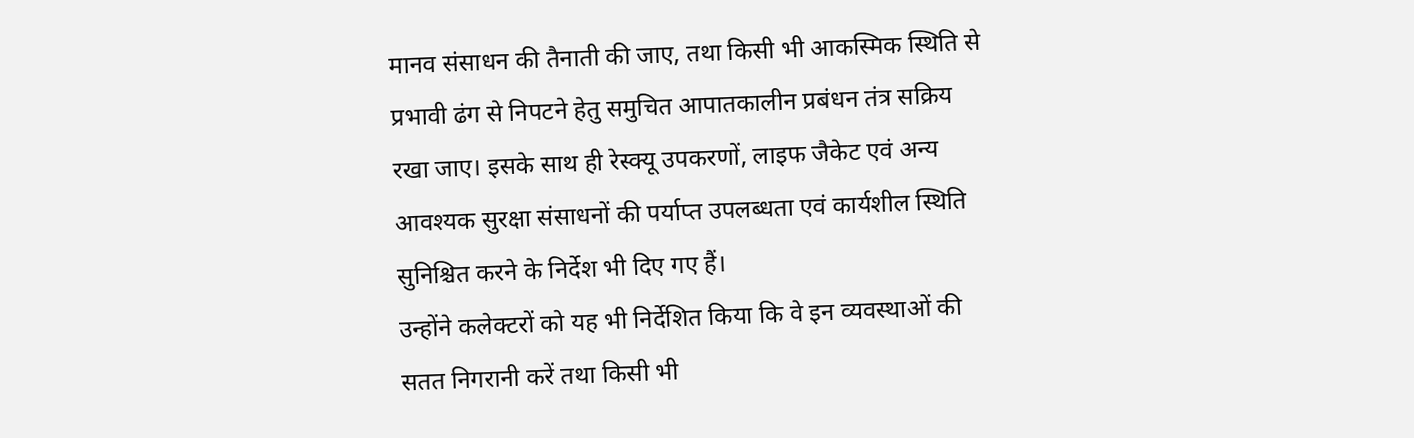मानव संसाधन की तैनाती की जाए, तथा किसी भी आकस्मिक स्थिति से प्रभावी ढंग से निपटने हेतु समुचित आपातकालीन प्रबंधन तंत्र सक्रिय रखा जाए। इसके साथ ही रेस्क्यू उपकरणों, लाइफ जैकेट एवं अन्य आवश्यक सुरक्षा संसाधनों की पर्याप्त उपलब्धता एवं कार्यशील स्थिति सुनिश्चित करने के निर्देश भी दिए गए हैं।
उन्होंने कलेक्टरों को यह भी निर्देशित किया कि वे इन व्यवस्थाओं की सतत निगरानी करें तथा किसी भी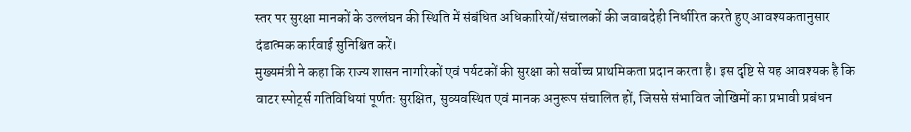स्तर पर सुरक्षा मानकों के उल्लंघन की स्थिति में संबंधित अधिकारियों/संचालकों की जवाबदेही निर्धारित करते हुए आवश्यकतानुसार दंडात्मक कार्रवाई सुनिश्चित करें।
मुख्यमंत्री ने कहा कि राज्य शासन नागरिकों एवं पर्यटकों की सुरक्षा को सर्वोच्च प्राथमिकता प्रदान करता है। इस दृष्टि से यह आवश्यक है कि वाटर स्पोर्ट्स गतिविधियां पूर्णतः सुरक्षित, सुव्यवस्थित एवं मानक अनुरूप संचालित हों, जिससे संभावित जोखिमों का प्रभावी प्रबंधन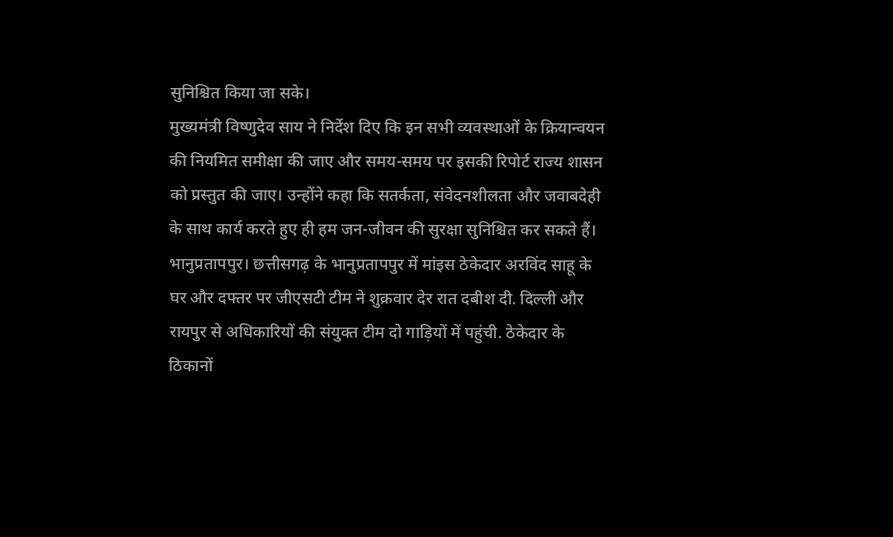सुनिश्चित किया जा सके।
मुख्यमंत्री विष्णुदेव साय ने निर्देश दिए कि इन सभी व्यवस्थाओं के क्रियान्वयन की नियमित समीक्षा की जाए और समय-समय पर इसकी रिपोर्ट राज्य शासन को प्रस्तुत की जाए। उन्होंने कहा कि सतर्कता, संवेदनशीलता और जवाबदेही के साथ कार्य करते हुए ही हम जन-जीवन की सुरक्षा सुनिश्चित कर सकते हैं।
भानुप्रतापपुर। छत्तीसगढ़ के भानुप्रतापपुर में मांइस ठेकेदार अरविंद साहू के घर और दफ्तर पर जीएसटी टीम ने शुक्रवार देर रात दबीश दी. दिल्ली और रायपुर से अधिकारियों की संयुक्त टीम दो गाड़ियों में पहुंची. ठेकेदार के ठिकानों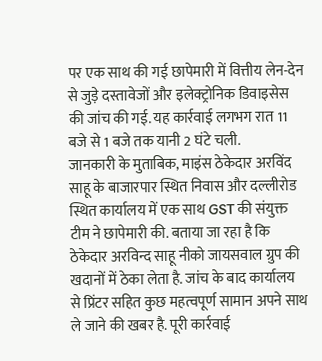पर एक साथ की गई छापेमारी में वित्तीय लेन-देन से जुड़े दस्तावेजों और इलेक्ट्रोनिक डिवाइसेस की जांच की गई. यह कार्रवाई लगभग रात 11 बजे से 1 बजे तक यानी 2 घंटे चली.
जानकारी के मुताबिक, माइंस ठेकेदार अरविंद साहू के बाजारपार स्थित निवास और दल्लीरोड स्थित कार्यालय में एक साथ GST की संयुक्त टीम ने छापेमारी की. बताया जा रहा है कि ठेकेदार अरविन्द साहू नीको जायसवाल ग्रुप की खदानों में ठेका लेता है. जांच के बाद कार्यालय से प्रिंटर सहित कुछ महत्वपूर्ण सामान अपने साथ ले जाने की खबर है. पूरी कार्रवाई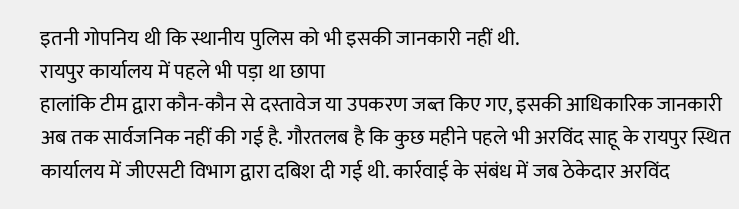इतनी गोपनिय थी कि स्थानीय पुलिस को भी इसकी जानकारी नहीं थी.
रायपुर कार्यालय में पहले भी पड़ा था छापा
हालांकि टीम द्वारा कौन-कौन से दस्तावेज या उपकरण जब्त किए गए, इसकी आधिकारिक जानकारी अब तक सार्वजनिक नहीं की गई है. गौरतलब है कि कुछ महीने पहले भी अरविंद साहू के रायपुर स्थित कार्यालय में जीएसटी विभाग द्वारा दबिश दी गई थी. कार्रवाई के संबंध में जब ठेकेदार अरविंद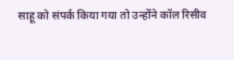साहू को संपर्क किया गया तो उन्होंने कॉल रिसीव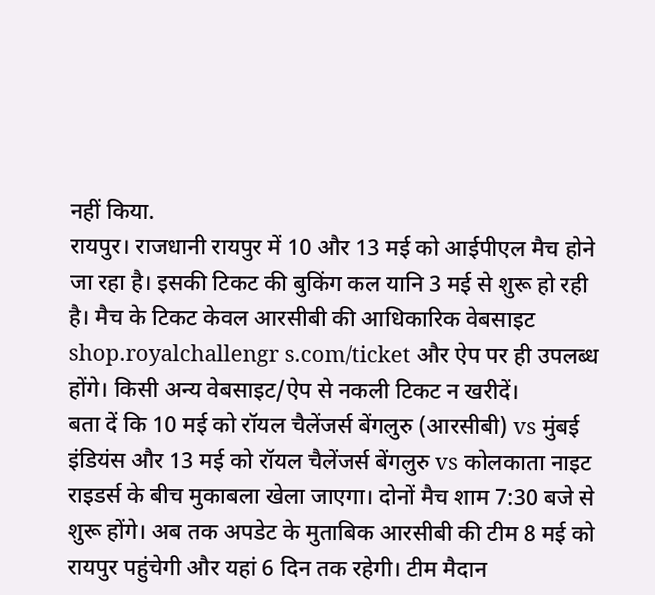नहीं किया.
रायपुर। राजधानी रायपुर में 10 और 13 मई को आईपीएल मैच होने जा रहा है। इसकी टिकट की बुकिंग कल यानि 3 मई से शुरू हो रही है। मैच के टिकट केवल आरसीबी की आधिकारिक वेबसाइट shop.royalchallengr s.com/ticket और ऐप पर ही उपलब्ध होंगे। किसी अन्य वेबसाइट/ऐप से नकली टिकट न खरीदें।
बता दें कि 10 मई को रॉयल चैलेंजर्स बेंगलुरु (आरसीबी) vs मुंबई इंडियंस और 13 मई को रॉयल चैलेंजर्स बेंगलुरु vs कोलकाता नाइट राइडर्स के बीच मुकाबला खेला जाएगा। दोनों मैच शाम 7:30 बजे से शुरू होंगे। अब तक अपडेट के मुताबिक आरसीबी की टीम 8 मई को रायपुर पहुंचेगी और यहां 6 दिन तक रहेगी। टीम मैदान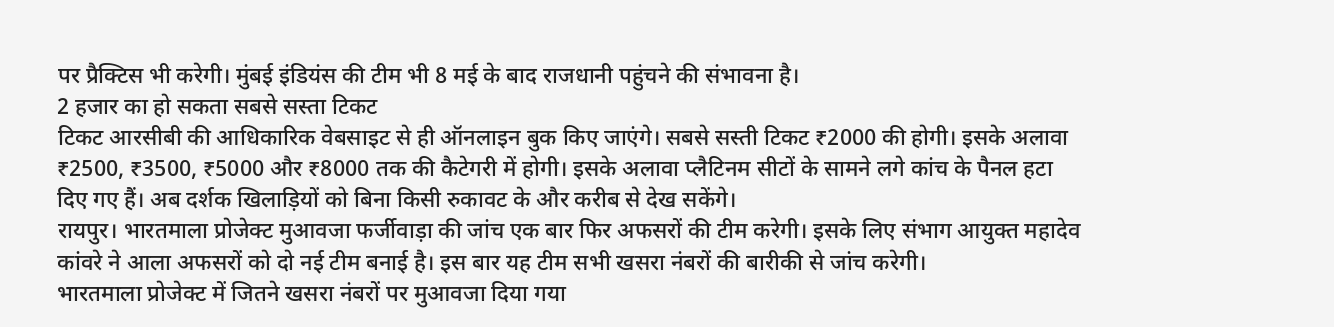पर प्रैक्टिस भी करेगी। मुंबई इंडियंस की टीम भी 8 मई के बाद राजधानी पहुंचने की संभावना है।
2 हजार का हो सकता सबसे सस्ता टिकट
टिकट आरसीबी की आधिकारिक वेबसाइट से ही ऑनलाइन बुक किए जाएंगे। सबसे सस्ती टिकट ₹2000 की होगी। इसके अलावा ₹2500, ₹3500, ₹5000 और ₹8000 तक की कैटेगरी में होगी। इसके अलावा प्लैटिनम सीटों के सामने लगे कांच के पैनल हटा दिए गए हैं। अब दर्शक खिलाड़ियों को बिना किसी रुकावट के और करीब से देख सकेंगे।
रायपुर। भारतमाला प्रोजेक्ट मुआवजा फर्जीवाड़ा की जांच एक बार फिर अफसरों की टीम करेगी। इसके लिए संभाग आयुक्त महादेव कांवरे ने आला अफसरों को दो नई टीम बनाई है। इस बार यह टीम सभी खसरा नंबरों की बारीकी से जांच करेगी।
भारतमाला प्रोजेक्ट में जितने खसरा नंबरों पर मुआवजा दिया गया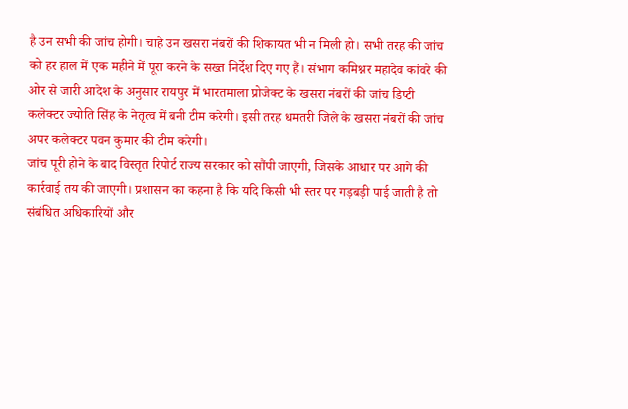है उन सभी की जांच होगी। चाहे उन खसरा नंबरों की शिकायत भी न मिली हो। सभी तरह की जांच को हर हाल में एक महीने में पूरा करने के सख्त निर्देश दिए गए हैं। संभाग कमिश्नर महादेव कांवरे की ओर से जारी आदेश के अनुसार रायपुर में भारतमाला प्रोजेक्ट के खसरा नंबरों की जांच डिप्टी कलेक्टर ज्योति सिंह के नेतृत्व में बनी टीम करेगी। इसी तरह धमतरी जिले के खसरा नंबरों की जांच अपर कलेक्टर पवन कुमार की टीम करेगी।
जांच पूरी होने के बाद विस्तृत रिपोर्ट राज्य सरकार को सौंपी जाएगी, जिसके आधार पर आगे की कार्रवाई तय की जाएगी। प्रशासन का कहना है कि यदि किसी भी स्तर पर गड़बड़ी पाई जाती है तो संबंधित अधिकारियों और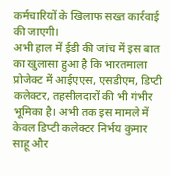कर्मचारियों के खिलाफ सख्त कार्रवाई की जाएगी।
अभी हाल में ईडी की जांच में इस बात का खुलासा हुआ है कि भारतमाला प्रोजेक्ट में आईएएस, एसडीएम, डिप्टी कलेक्टर, तहसीलदारों की भी गंभीर भूमिका है। अभी तक इस मामले में केवल डिप्टी कलेक्टर निर्भय कुमार साहू और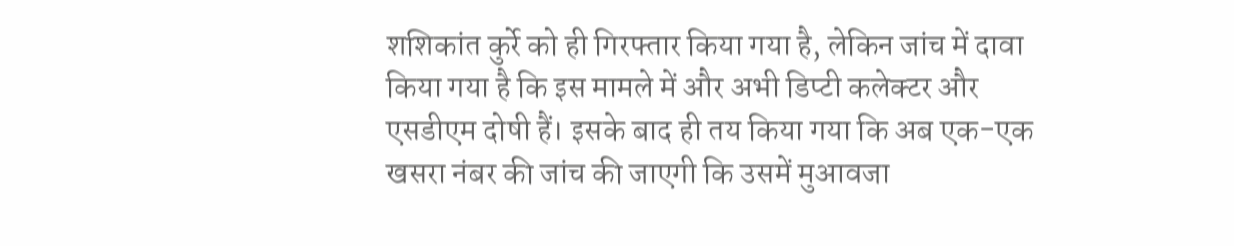शशिकांत कुर्रे को ही गिरफ्तार किया गया है, लेकिन जांच में दावा किया गया है कि इस मामले में और अभी डिप्टी कलेक्टर और एसडीएम दोषी हैं। इसके बाद ही तय किया गया कि अब एक-एक खसरा नंबर की जांच की जाएगी कि उसमें मुआवजा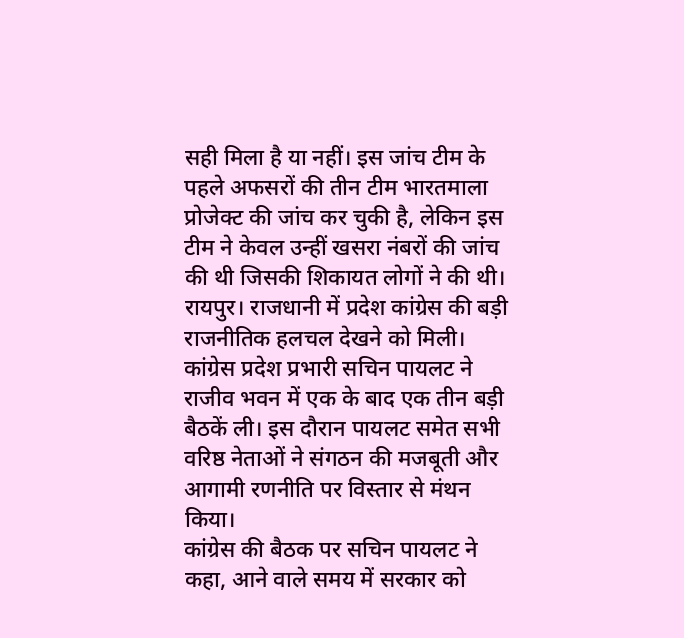सही मिला है या नहीं। इस जांच टीम के पहले अफसरों की तीन टीम भारतमाला प्रोजेक्ट की जांच कर चुकी है, लेकिन इस टीम ने केवल उन्हीं खसरा नंबरों की जांच की थी जिसकी शिकायत लोगों ने की थी।
रायपुर। राजधानी में प्रदेश कांग्रेस की बड़ी राजनीतिक हलचल देखने को मिली। कांग्रेस प्रदेश प्रभारी सचिन पायलट ने राजीव भवन में एक के बाद एक तीन बड़ी बैठकें ली। इस दौरान पायलट समेत सभी वरिष्ठ नेताओं ने संगठन की मजबूती और आगामी रणनीति पर विस्तार से मंथन किया।
कांग्रेस की बैठक पर सचिन पायलट ने कहा, आने वाले समय में सरकार को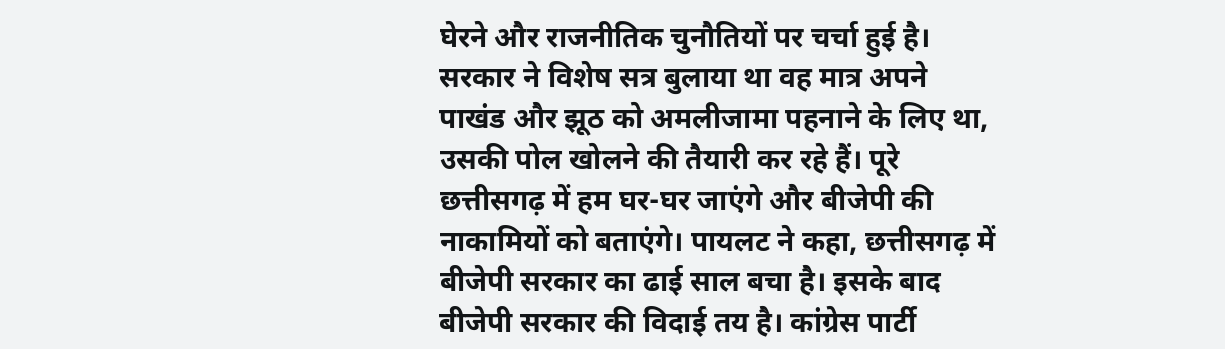घेरने और राजनीतिक चुनौतियों पर चर्चा हुई है। सरकार ने विशेष सत्र बुलाया था वह मात्र अपने पाखंड और झूठ को अमलीजामा पहनाने के लिए था, उसकी पोल खोलने की तैयारी कर रहे हैं। पूरे छत्तीसगढ़ में हम घर-घर जाएंगे और बीजेपी की नाकामियों को बताएंगे। पायलट ने कहा, छत्तीसगढ़ में बीजेपी सरकार का ढाई साल बचा है। इसके बाद बीजेपी सरकार की विदाई तय है। कांग्रेस पार्टी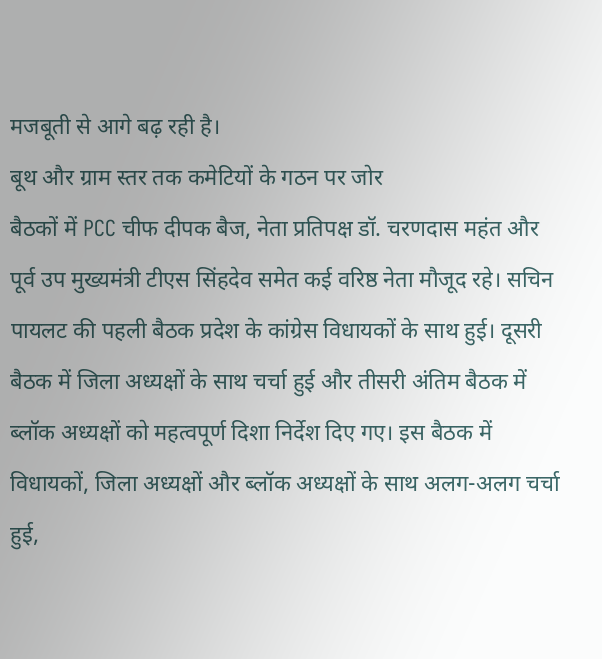मजबूती से आगे बढ़ रही है।
बूथ और ग्राम स्तर तक कमेटियों के गठन पर जोर
बैठकों में PCC चीफ दीपक बैज, नेता प्रतिपक्ष डॉ. चरणदास महंत और पूर्व उप मुख्यमंत्री टीएस सिंहदेव समेत कई वरिष्ठ नेता मौजूद रहे। सचिन पायलट की पहली बैठक प्रदेश के कांग्रेस विधायकों के साथ हुई। दूसरी बैठक में जिला अध्यक्षों के साथ चर्चा हुई और तीसरी अंतिम बैठक में ब्लॉक अध्यक्षों को महत्वपूर्ण दिशा निर्देश दिए गए। इस बैठक में विधायकों, जिला अध्यक्षों और ब्लॉक अध्यक्षों के साथ अलग-अलग चर्चा हुई,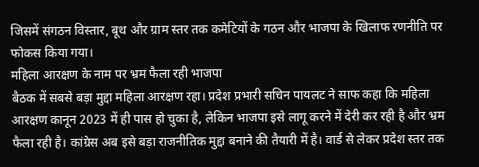जिसमें संगठन विस्तार, बूथ और ग्राम स्तर तक कमेटियों के गठन और भाजपा के खिलाफ रणनीति पर फोकस किया गया।
महिला आरक्षण के नाम पर भ्रम फैला रही भाजपा
बैठक में सबसे बड़ा मुद्दा महिला आरक्षण रहा। प्रदेश प्रभारी सचिन पायलट ने साफ कहा कि महिला आरक्षण कानून 2023 में ही पास हो चुका है, लेकिन भाजपा इसे लागू करने में देरी कर रही है और भ्रम फैला रही है। कांग्रेस अब इसे बड़ा राजनीतिक मुद्दा बनाने की तैयारी में है। वार्ड से लेकर प्रदेश स्तर तक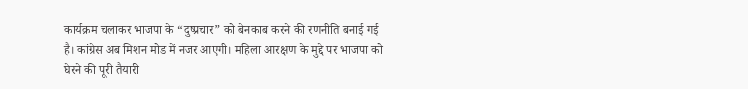कार्यक्रम चलाकर भाजपा के “दुष्प्रचार” को बेनकाब करने की रणनीति बनाई गई है। कांग्रेस अब मिशन मोड में नजर आएगी। महिला आरक्षण के मुद्दे पर भाजपा को घेरने की पूरी तैयारी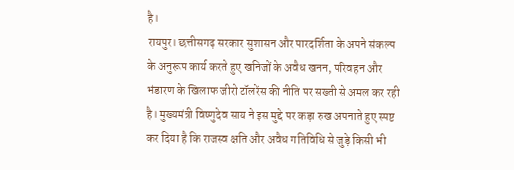है।
रायपुर। छत्तीसगढ़ सरकार सुशासन और पारदर्शिता के अपने संकल्प के अनुरूप कार्य करते हुए खनिजों के अवैध खनन, परिवहन और भंडारण के खिलाफ जीरो टॉलरेंस की नीति पर सख्ती से अमल कर रही है। मुख्यमंत्री विष्णुदेव साय ने इस मुद्दे पर कड़ा रुख अपनाते हुए स्पष्ट कर दिया है कि राजस्व क्षति और अवैध गतिविधि से जुड़े किसी भी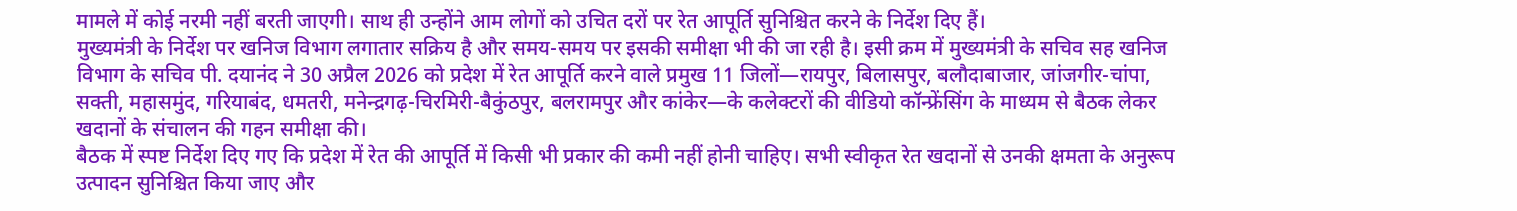मामले में कोई नरमी नहीं बरती जाएगी। साथ ही उन्होंने आम लोगों को उचित दरों पर रेत आपूर्ति सुनिश्चित करने के निर्देश दिए हैं।
मुख्यमंत्री के निर्देश पर खनिज विभाग लगातार सक्रिय है और समय-समय पर इसकी समीक्षा भी की जा रही है। इसी क्रम में मुख्यमंत्री के सचिव सह खनिज विभाग के सचिव पी. दयानंद ने 30 अप्रैल 2026 को प्रदेश में रेत आपूर्ति करने वाले प्रमुख 11 जिलों—रायपुर, बिलासपुर, बलौदाबाजार, जांजगीर-चांपा, सक्ती, महासमुंद, गरियाबंद, धमतरी, मनेन्द्रगढ़-चिरमिरी-बैकुंठपुर, बलरामपुर और कांकेर—के कलेक्टरों की वीडियो कॉन्फ्रेंसिंग के माध्यम से बैठक लेकर खदानों के संचालन की गहन समीक्षा की।
बैठक में स्पष्ट निर्देश दिए गए कि प्रदेश में रेत की आपूर्ति में किसी भी प्रकार की कमी नहीं होनी चाहिए। सभी स्वीकृत रेत खदानों से उनकी क्षमता के अनुरूप उत्पादन सुनिश्चित किया जाए और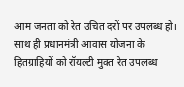आम जनता को रेत उचित दरों पर उपलब्ध हो। साथ ही प्रधानमंत्री आवास योजना के हितग्राहियों को रॉयल्टी मुक्त रेत उपलब्ध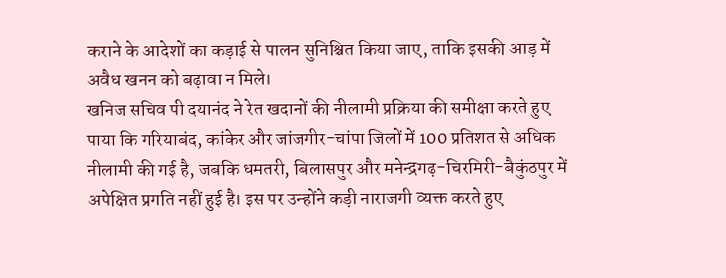कराने के आदेशों का कड़ाई से पालन सुनिश्चित किया जाए, ताकि इसकी आड़ में अवैध खनन को बढ़ावा न मिले।
खनिज सचिव पी दयानंद ने रेत खदानों की नीलामी प्रक्रिया की समीक्षा करते हुए पाया कि गरियाबंद, कांकेर और जांजगीर-चांपा जिलों में 100 प्रतिशत से अधिक नीलामी की गई है, जबकि धमतरी, बिलासपुर और मनेन्द्रगढ़-चिरमिरी-बैकुंठपुर में अपेक्षित प्रगति नहीं हुई है। इस पर उन्होंने कड़ी नाराजगी व्यक्त करते हुए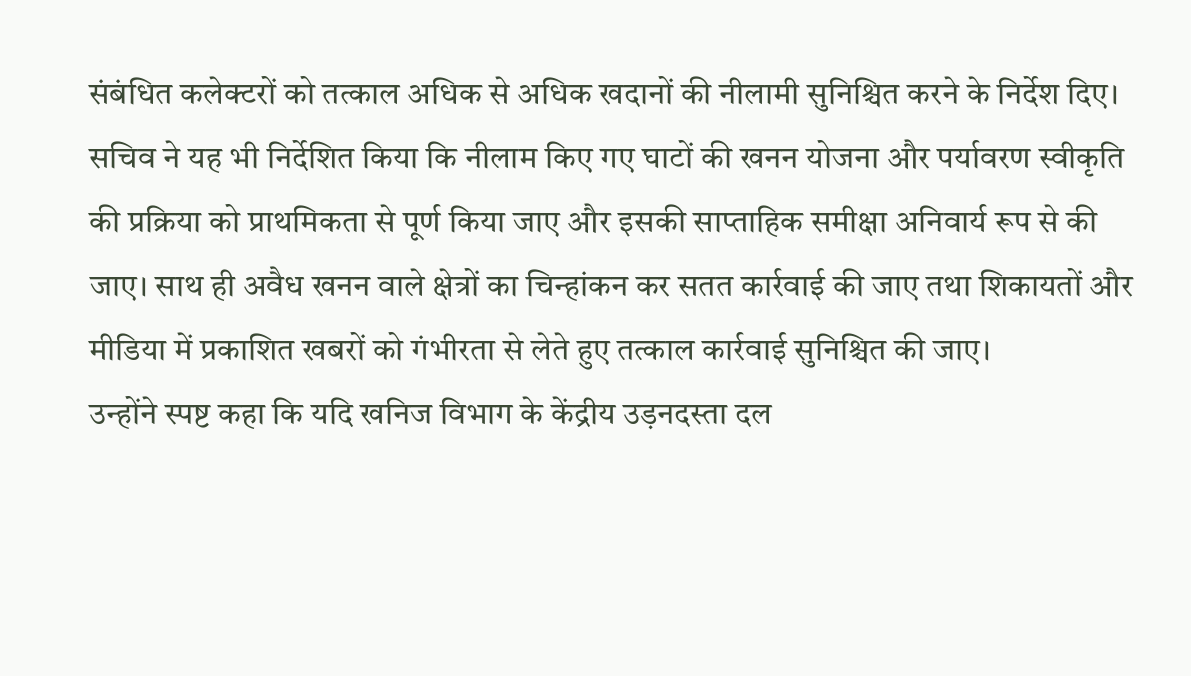संबंधित कलेक्टरों को तत्काल अधिक से अधिक खदानों की नीलामी सुनिश्चित करने के निर्देश दिए। सचिव ने यह भी निर्देशित किया कि नीलाम किए गए घाटों की खनन योजना और पर्यावरण स्वीकृति की प्रक्रिया को प्राथमिकता से पूर्ण किया जाए और इसकी साप्ताहिक समीक्षा अनिवार्य रूप से की जाए। साथ ही अवैध खनन वाले क्षेत्रों का चिन्हांकन कर सतत कार्रवाई की जाए तथा शिकायतों और मीडिया में प्रकाशित खबरों को गंभीरता से लेते हुए तत्काल कार्रवाई सुनिश्चित की जाए।
उन्होंने स्पष्ट कहा कि यदि खनिज विभाग के केंद्रीय उड़नदस्ता दल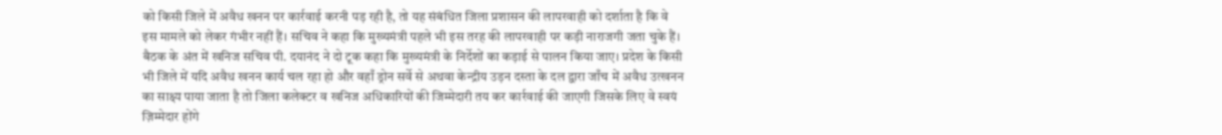को किसी जिले में अवैध खनन पर कार्रवाई करनी पड़ रही है, तो यह संबंधित जिला प्रशासन की लापरवाही को दर्शाता है कि वे इस मामले को लेकर गंभीर नहीं हैं। सचिव ने कहा कि मुख्यमंत्री पहले भी इस तरह की लापरवाही पर कड़ी नाराजगी जता चुके हैं।
बैठक के अंत में खनिज सचिव पी. दयानंद ने दो टूक कहा कि मुख्यमंत्री के निर्देशों का कड़ाई से पालन किया जाए। प्रदेश के किसी भी जिले में यदि अवैध खनन कार्य चल रहा हो और वहाँ ड्रोन सर्वे से अथवा केन्द्रीय उड़न दस्ता के दल द्वारा जाँच में अवैध उत्खनन का साक्ष्य पाया जाता है तो जिला कलेक्टर व खनिज अधिकारियों की जिम्मेदारी तय कर कार्रवाई की जाएगी जिसके लिए वे स्वयं ज़िम्मेदार होंगे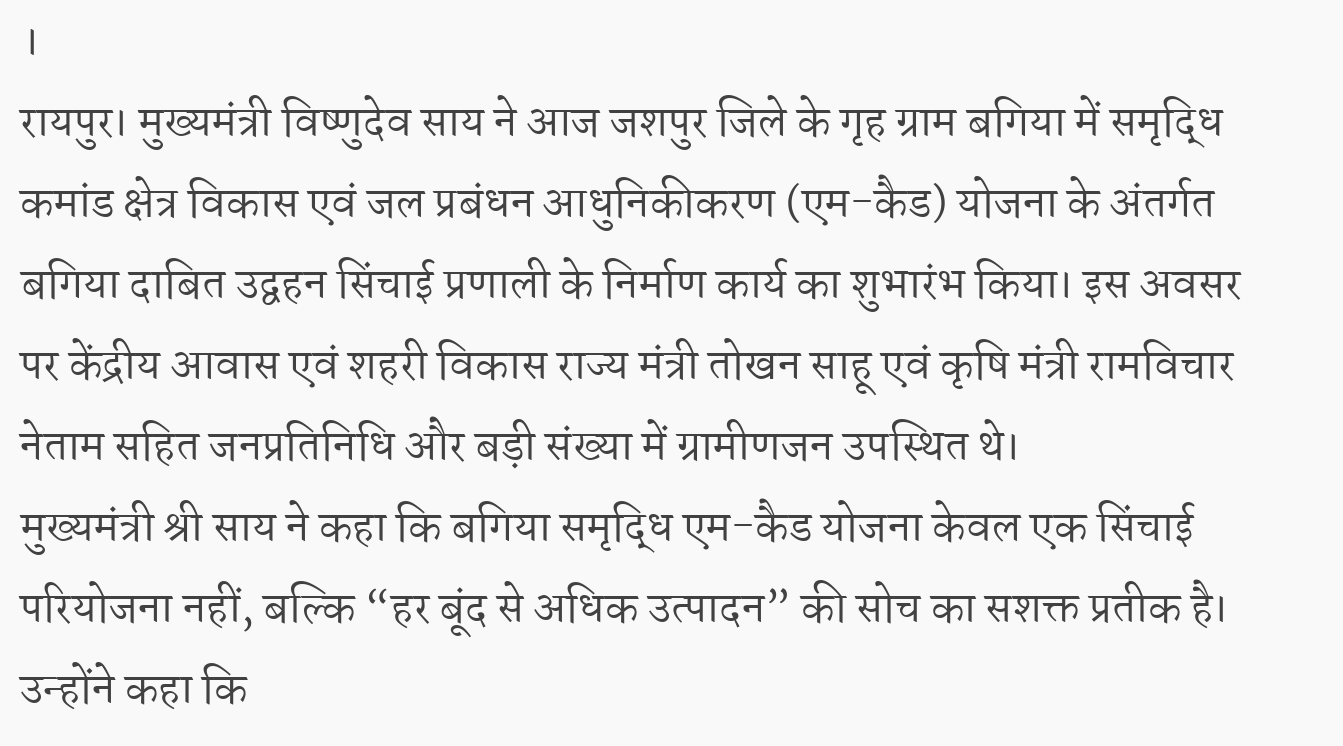।
रायपुर। मुख्यमंत्री विष्णुदेव साय ने आज जशपुर जिले के गृह ग्राम बगिया में समृद्धि कमांड क्षेत्र विकास एवं जल प्रबंधन आधुनिकीकरण (एम-कैड) योजना के अंतर्गत बगिया दाबित उद्वहन सिंचाई प्रणाली के निर्माण कार्य का शुभारंभ किया। इस अवसर पर केंद्रीय आवास एवं शहरी विकास राज्य मंत्री तोखन साहू एवं कृषि मंत्री रामविचार नेताम सहित जनप्रतिनिधि और बड़ी संख्या में ग्रामीणजन उपस्थित थे।
मुख्यमंत्री श्री साय ने कहा कि बगिया समृद्धि एम-कैड योजना केवल एक सिंचाई परियोजना नहीं, बल्कि “हर बूंद से अधिक उत्पादन” की सोच का सशक्त प्रतीक है। उन्होंने कहा कि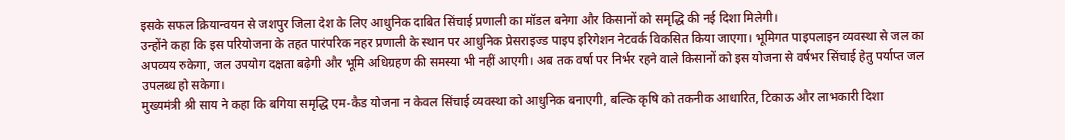इसके सफल क्रियान्वयन से जशपुर जिला देश के लिए आधुनिक दाबित सिंचाई प्रणाली का मॉडल बनेगा और किसानों को समृद्धि की नई दिशा मिलेगी।
उन्होंने कहा कि इस परियोजना के तहत पारंपरिक नहर प्रणाली के स्थान पर आधुनिक प्रेसराइज्ड पाइप इरिगेशन नेटवर्क विकसित किया जाएगा। भूमिगत पाइपलाइन व्यवस्था से जल का अपव्यय रुकेगा, जल उपयोग दक्षता बढ़ेगी और भूमि अधिग्रहण की समस्या भी नहीं आएगी। अब तक वर्षा पर निर्भर रहने वाले किसानों को इस योजना से वर्षभर सिंचाई हेतु पर्याप्त जल उपलब्ध हो सकेगा।
मुख्यमंत्री श्री साय ने कहा कि बगिया समृद्धि एम-कैड योजना न केवल सिंचाई व्यवस्था को आधुनिक बनाएगी, बल्कि कृषि को तकनीक आधारित, टिकाऊ और लाभकारी दिशा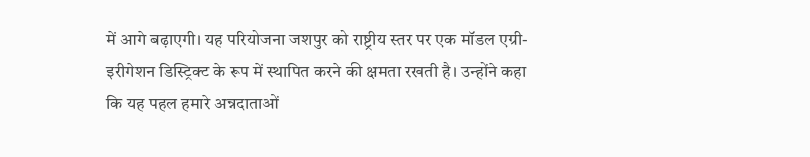में आगे बढ़ाएगी। यह परियोजना जशपुर को राष्ट्रीय स्तर पर एक मॉडल एग्री-इरीगेशन डिस्ट्रिक्ट के रूप में स्थापित करने की क्षमता रखती है। उन्होंने कहा कि यह पहल हमारे अन्नदाताओं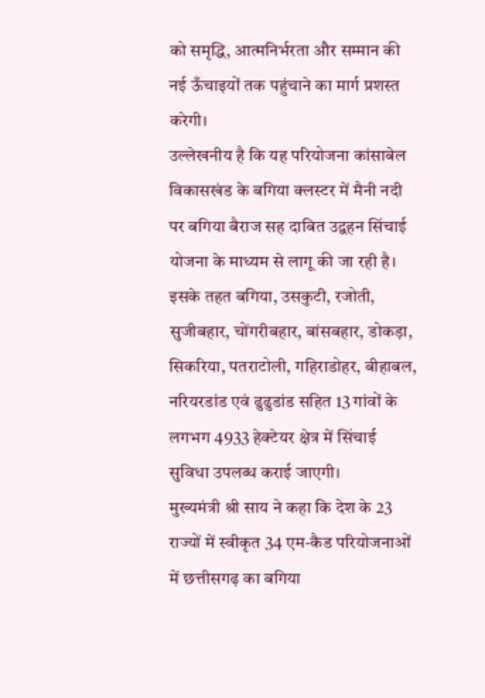को समृद्धि, आत्मनिर्भरता और सम्मान की नई ऊँचाइयों तक पहुंचाने का मार्ग प्रशस्त करेगी।
उल्लेखनीय है कि यह परियोजना कांसाबेल विकासखंड के बगिया क्लस्टर में मैनी नदी पर बगिया बैराज सह दाबित उद्वहन सिंचाई योजना के माध्यम से लागू की जा रही है। इसके तहत बगिया, उसकुटी, रजोती, सुजीबहार, चोंगरीबहार, बांसबहार, डोकड़ा, सिकरिया, पतराटोली, गहिराडोहर, बीहाबल, नरियरडांड एवं ढुढुडांड सहित 13 गांवों के लगभग 4933 हेक्टेयर क्षेत्र में सिंचाई सुविधा उपलब्ध कराई जाएगी।
मुख्यमंत्री श्री साय ने कहा कि देश के 23 राज्यों में स्वीकृत 34 एम-कैड परियोजनाओं में छत्तीसगढ़ का बगिया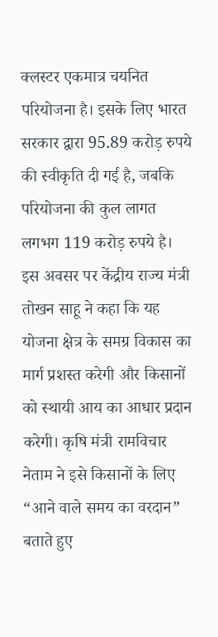क्लस्टर एकमात्र चयनित परियोजना है। इसके लिए भारत सरकार द्वारा 95.89 करोड़ रुपये की स्वीकृति दी गई है, जबकि परियोजना की कुल लागत लगभग 119 करोड़ रुपये है।
इस अवसर पर केंद्रीय राज्य मंत्री तोखन साहू ने कहा कि यह योजना क्षेत्र के समग्र विकास का मार्ग प्रशस्त करेगी और किसानों को स्थायी आय का आधार प्रदान करेगी। कृषि मंत्री रामविचार नेताम ने इसे किसानों के लिए “आने वाले समय का वरदान” बताते हुए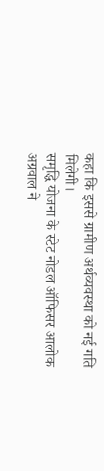कहा कि इससे ग्रामीण अर्थव्यवस्था को नई गति मिलेगी।
समृद्धि योजना के स्टेट नोडल ऑफिसर आलोक अग्रवाल ने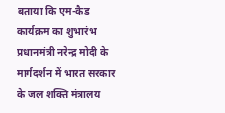बताया कि एम-कैड कार्यक्रम का शुभारंभ प्रधानमंत्री नरेन्द्र मोदी के मार्गदर्शन में भारत सरकार के जल शक्ति मंत्रालय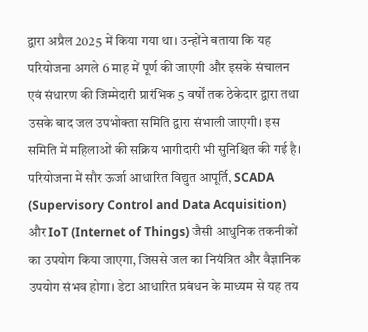द्वारा अप्रैल 2025 में किया गया था। उन्होंने बताया कि यह परियोजना अगले 6 माह में पूर्ण की जाएगी और इसके संचालन एवं संधारण की जिम्मेदारी प्रारंभिक 5 वर्षों तक ठेकेदार द्वारा तथा उसके बाद जल उपभोक्ता समिति द्वारा संभाली जाएगी। इस समिति में महिलाओं की सक्रिय भागीदारी भी सुनिश्चित की गई है।
परियोजना में सौर ऊर्जा आधारित विद्युत आपूर्ति, SCADA (Supervisory Control and Data Acquisition) और IoT (Internet of Things) जैसी आधुनिक तकनीकों का उपयोग किया जाएगा, जिससे जल का नियंत्रित और वैज्ञानिक उपयोग संभव होगा। डेटा आधारित प्रबंधन के माध्यम से यह तय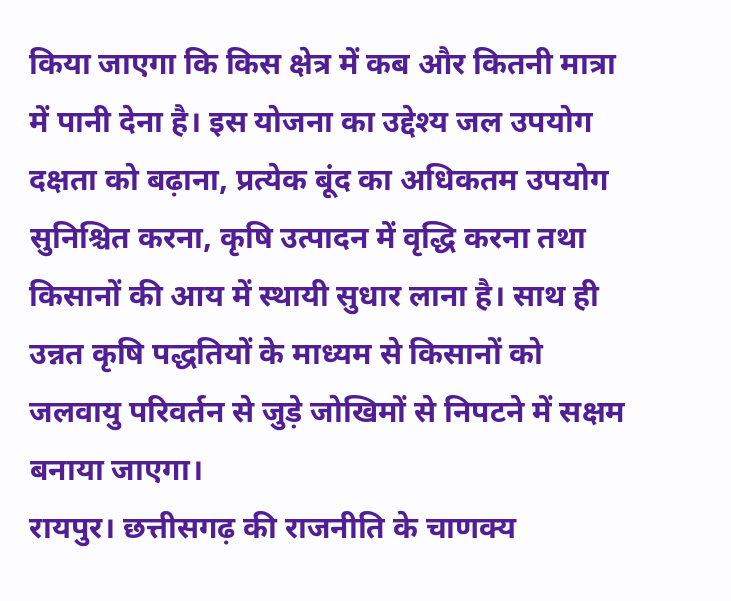किया जाएगा कि किस क्षेत्र में कब और कितनी मात्रा में पानी देना है। इस योजना का उद्देश्य जल उपयोग दक्षता को बढ़ाना, प्रत्येक बूंद का अधिकतम उपयोग सुनिश्चित करना, कृषि उत्पादन में वृद्धि करना तथा किसानों की आय में स्थायी सुधार लाना है। साथ ही उन्नत कृषि पद्धतियों के माध्यम से किसानों को जलवायु परिवर्तन से जुड़े जोखिमों से निपटने में सक्षम बनाया जाएगा।
रायपुर। छत्तीसगढ़ की राजनीति के चाणक्य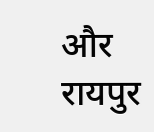और रायपुर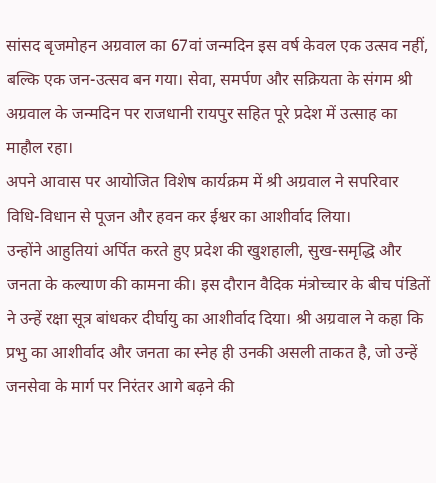सांसद बृजमोहन अग्रवाल का 67वां जन्मदिन इस वर्ष केवल एक उत्सव नहीं, बल्कि एक जन-उत्सव बन गया। सेवा, समर्पण और सक्रियता के संगम श्री अग्रवाल के जन्मदिन पर राजधानी रायपुर सहित पूरे प्रदेश में उत्साह का माहौल रहा।
अपने आवास पर आयोजित विशेष कार्यक्रम में श्री अग्रवाल ने सपरिवार विधि-विधान से पूजन और हवन कर ईश्वर का आशीर्वाद लिया।
उन्होंने आहुतियां अर्पित करते हुए प्रदेश की खुशहाली, सुख-समृद्धि और जनता के कल्याण की कामना की। इस दौरान वैदिक मंत्रोच्चार के बीच पंडितों ने उन्हें रक्षा सूत्र बांधकर दीर्घायु का आशीर्वाद दिया। श्री अग्रवाल ने कहा कि प्रभु का आशीर्वाद और जनता का स्नेह ही उनकी असली ताकत है, जो उन्हें जनसेवा के मार्ग पर निरंतर आगे बढ़ने की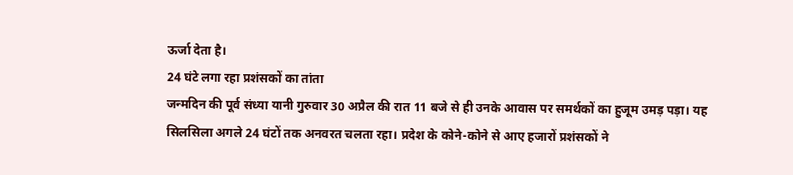ऊर्जा देता है।
24 घंटे लगा रहा प्रशंसकों का तांता
जन्मदिन की पूर्व संध्या यानी गुरुवार 30 अप्रैल की रात 11 बजे से ही उनके आवास पर समर्थकों का हुजूम उमड़ पड़ा। यह सिलसिला अगले 24 घंटों तक अनवरत चलता रहा। प्रदेश के कोने-कोने से आए हजारों प्रशंसकों ने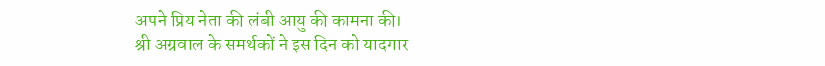अपने प्रिय नेता की लंबी आयु की कामना की।
श्री अग्रवाल के समर्थकों ने इस दिन को यादगार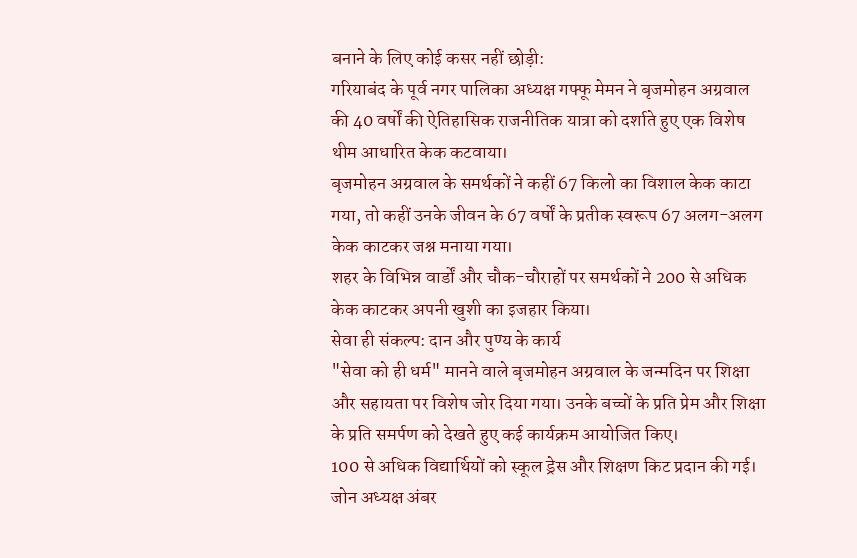बनाने के लिए कोई कसर नहीं छोड़ी:
गरियाबंद के पूर्व नगर पालिका अध्यक्ष गफ्फू मेमन ने बृजमोहन अग्रवाल की 40 वर्षों की ऐतिहासिक राजनीतिक यात्रा को दर्शाते हुए एक विशेष थीम आधारित केक कटवाया।
बृजमोहन अग्रवाल के समर्थकों ने कहीं 67 किलो का विशाल केक काटा गया, तो कहीं उनके जीवन के 67 वर्षों के प्रतीक स्वरूप 67 अलग-अलग केक काटकर जश्न मनाया गया।
शहर के विभिन्न वार्डों और चौक-चौराहों पर समर्थकों ने 200 से अधिक केक काटकर अपनी खुशी का इजहार किया।
सेवा ही संकल्प: दान और पुण्य के कार्य
"सेवा को ही धर्म" मानने वाले बृजमोहन अग्रवाल के जन्मदिन पर शिक्षा और सहायता पर विशेष जोर दिया गया। उनके बच्चों के प्रति प्रेम और शिक्षा के प्रति समर्पण को देखते हुए कई कार्यक्रम आयोजित किए।
100 से अधिक विद्यार्थियों को स्कूल ड्रेस और शिक्षण किट प्रदान की गई।
जोन अध्यक्ष अंबर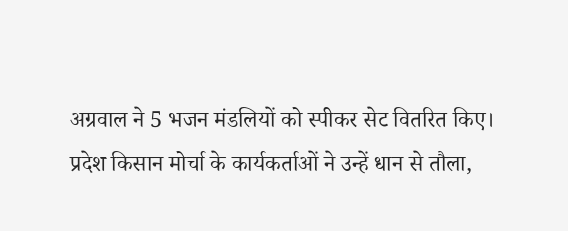अग्रवाल ने 5 भजन मंडलियों को स्पीकर सेट वितरित किए।
प्रदेश किसान मोर्चा के कार्यकर्ताओं ने उन्हें धान से तौला,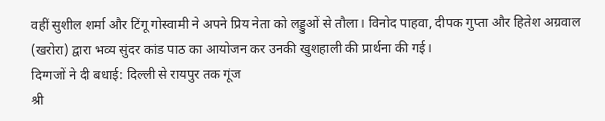वहीं सुशील शर्मा और टिंगू गोस्वामी ने अपने प्रिय नेता को लड्डुओं से तौला। विनोद पाहवा, दीपक गुप्ता और हितेश अग्रवाल (खरोरा) द्वारा भव्य सुंदर कांड पाठ का आयोजन कर उनकी खुशहाली की प्रार्थना की गई।
दिग्गजों ने दी बधाई: दिल्ली से रायपुर तक गूंज
श्री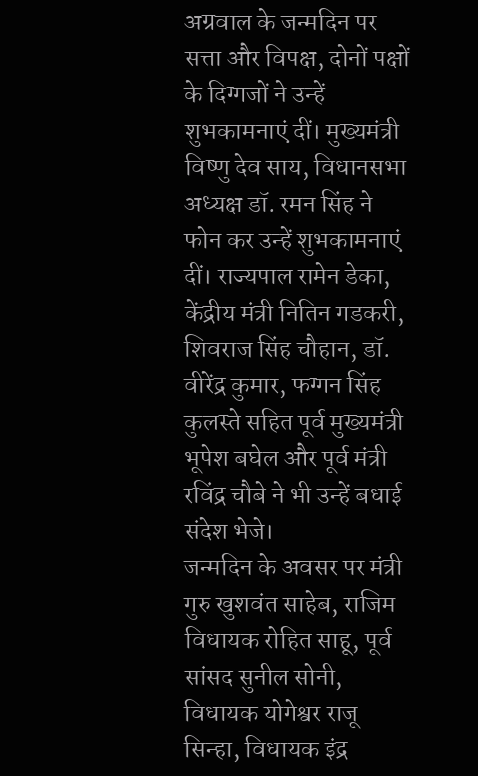अग्रवाल के जन्मदिन पर सत्ता और विपक्ष, दोनों पक्षों के दिग्गजों ने उन्हें शुभकामनाएं दीं। मुख्यमंत्री विष्णु देव साय, विधानसभा अध्यक्ष डॉ. रमन सिंह ने फोन कर उन्हें शुभकामनाएं दीं। राज्यपाल रामेन डेका, केंद्रीय मंत्री नितिन गडकरी, शिवराज सिंह चौहान, डॉ. वीरेंद्र कुमार, फग्गन सिंह कुलस्ते सहित पूर्व मुख्यमंत्री भूपेश बघेल और पूर्व मंत्री रविंद्र चौबे ने भी उन्हें बधाई संदेश भेजे।
जन्मदिन के अवसर पर मंत्री गुरु खुशवंत साहेब, राजिम विधायक रोहित साहू, पूर्व सांसद सुनील सोनी, विधायक योगेश्वर राजू सिन्हा, विधायक इंद्र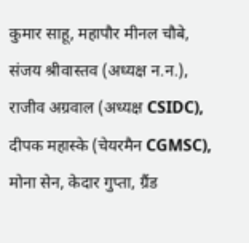कुमार साहू, महापौर मीनल चौबे, संजय श्रीवास्तव (अध्यक्ष न.न.), राजीव अग्रवाल (अध्यक्ष CSIDC), दीपक महास्के (चेयरमैन CGMSC), मोना सेन, केदार गुप्ता, ग्रैंड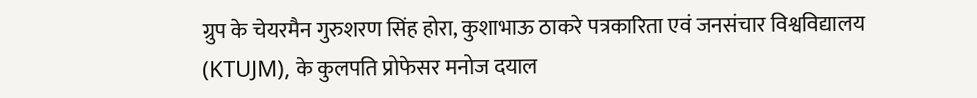ग्रुप के चेयरमैन गुरुशरण सिंह होरा, कुशाभाऊ ठाकरे पत्रकारिता एवं जनसंचार विश्वविद्यालय (KTUJM), के कुलपति प्रोफेसर मनोज दयाल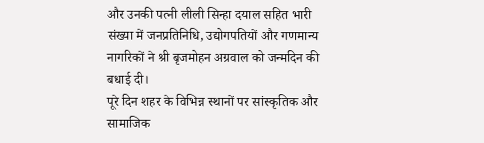और उनकी पत्नी लीली सिन्हा दयाल सहित भारी संख्या में जनप्रतिनिधि, उद्योगपतियों और गणमान्य नागरिकों ने श्री बृजमोहन अग्रवाल को जन्मदिन की बधाई दी।
पूरे दिन शहर के विभिन्न स्थानों पर सांस्कृतिक और सामाजिक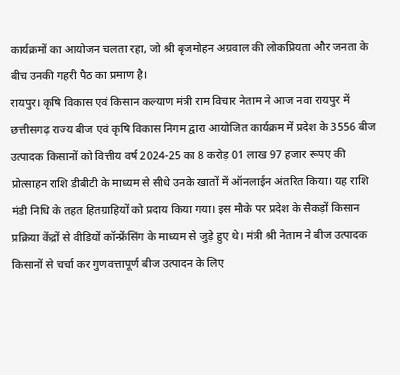कार्यक्रमों का आयोजन चलता रहा, जो श्री बृजमोहन अग्रवाल की लोकप्रियता और जनता के बीच उनकी गहरी पैठ का प्रमाण है।
रायपुर। कृषि विकास एवं किसान कल्याण मंत्री राम विचार नेताम ने आज नवा रायपुर में छत्तीसगढ़ राज्य बीज एवं कृषि विकास निगम द्वारा आयोजित कार्यक्रम में प्रदेश के 3556 बीज उत्पादक किसानों को वित्तीय वर्ष 2024-25 का 8 करोड़ 01 लाख 97 हजार रूपए की प्रोत्साहन राशि डीबीटी के माध्यम से सीधे उनके खातों में ऑनलाईन अंतरित किया। यह राशि मंडी निधि के तहत हितग्राहियों को प्रदाय किया गया। इस मौके पर प्रदेश के सैकड़ों किसान प्रक्रिया केंद्रों से वीडियों कॉन्फ्रेंसिंग के माध्यम से जुड़े हुए थे। मंत्री श्री नेताम ने बीज उत्पादक किसानों से चर्चा कर गुणवत्तापूर्ण बीज उत्पादन के लिए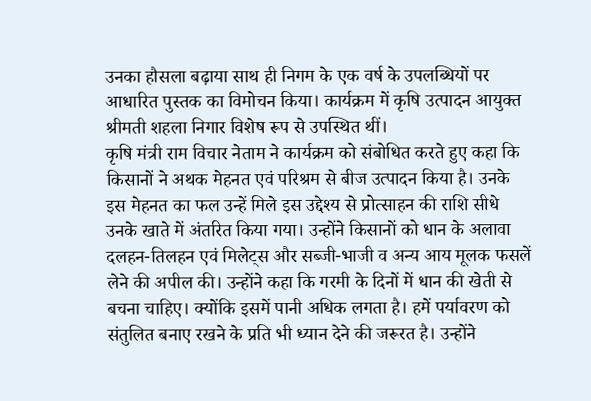उनका हौसला बढ़ाया साथ ही निगम के एक वर्ष के उपलब्धियों पर आधारित पुस्तक का विमोचन किया। कार्यक्रम में कृषि उत्पादन आयुक्त श्रीमती शहला निगार विशेष रूप से उपस्थित थीं।
कृषि मंत्री राम विचार नेताम ने कार्यक्रम को संबोधित करते हुए कहा कि किसानों ने अथक मेहनत एवं परिश्रम से बीज उत्पादन किया है। उनके इस मेहनत का फल उन्हें मिले इस उद्देश्य से प्रोत्साहन की राशि सीधे उनके खाते में अंतरित किया गया। उन्होंने किसानों को धान के अलावा दलहन-तिलहन एवं मिलेट्स और सब्जी-भाजी व अन्य आय मूलक फसलें लेने की अपील की। उन्होंने कहा कि गरमी के दिनों में धान की खेती से बचना चाहिए। क्योंकि इसमें पानी अधिक लगता है। हमें पर्यावरण को संतुलित बनाए रखने के प्रति भी ध्यान देने की जरूरत है। उन्होंने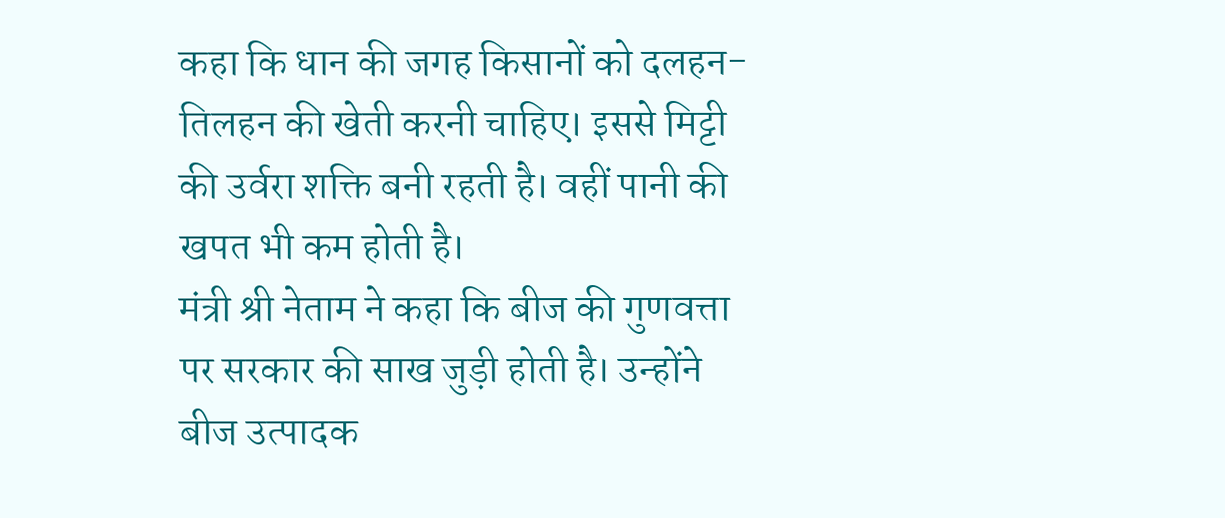कहा कि धान की जगह किसानों को दलहन-तिलहन की खेती करनी चाहिए। इससे मिट्टी की उर्वरा शक्ति बनी रहती है। वहीं पानी की खपत भी कम होती है।
मंत्री श्री नेताम ने कहा कि बीज की गुणवत्ता पर सरकार की साख जुड़ी होती है। उन्होंने बीज उत्पादक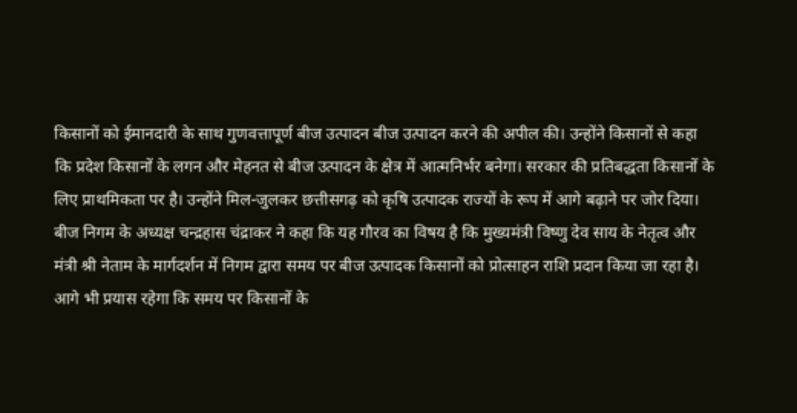किसानों को ईमानदारी के साथ गुणवत्तापूर्ण बीज उत्पादन बीज उत्पादन करने की अपील की। उन्होंने किसानों से कहा कि प्रदेश किसानों के लगन और मेहनत से बीज उत्पादन के क्षेत्र में आत्मनिर्भर बनेगा। सरकार की प्रतिबद्धता किसानों के लिए प्राथमिकता पर है। उन्होंने मिल-जुलकर छत्तीसगढ़ को कृषि उत्पादक राज्यों के रूप में आगे बढ़ाने पर जोर दिया।
बीज निगम के अध्यक्ष चन्द्रहास चंद्राकर ने कहा कि यह गौरव का विषय है कि मुख्यमंत्री विष्णु देव साय के नेतृत्व और मंत्री श्री नेताम के मार्गदर्शन में निगम द्वारा समय पर बीज उत्पादक किसानों को प्रोत्साहन राशि प्रदान किया जा रहा है। आगे भी प्रयास रहेगा कि समय पर किसानों के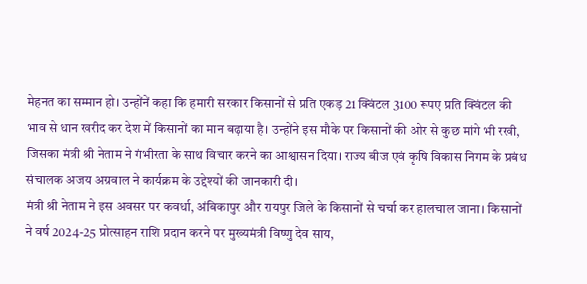मेहनत का सम्मान हो। उन्होंनें कहा कि हमारी सरकार किसानों से प्रति एकड़ 21 क्विंटल 3100 रूपए प्रति क्विंटल की भाव से धान खरीद कर देश में किसानों का मान बढ़ाया है। उन्होंने इस मौके पर किसानों की ओर से कुछ मांगे भी रखी, जिसका मंत्री श्री नेताम ने गंभीरता के साथ विचार करने का आश्वासन दिया। राज्य बीज एवं कृषि विकास निगम के प्रबंध संचालक अजय अग्रवाल ने कार्यक्रम के उद्देश्यों की जानकारी दी।
मंत्री श्री नेताम ने इस अवसर पर कवर्धा, अंबिकापुर और रायपुर जिले के किसानों से चर्चा कर हालचाल जाना। किसानों ने वर्ष 2024-25 प्रोत्साहन राशि प्रदान करने पर मुख्यमंत्री विष्णु देव साय,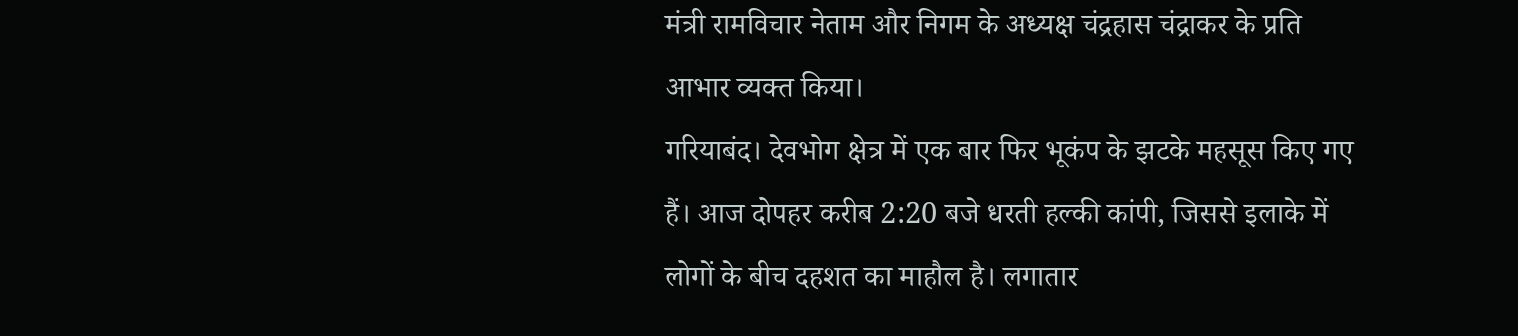मंत्री रामविचार नेताम और निगम के अध्यक्ष चंद्रहास चंद्राकर के प्रति आभार व्यक्त किया।
गरियाबंद। देवभोग क्षेत्र में एक बार फिर भूकंप के झटके महसूस किए गए हैं। आज दोपहर करीब 2:20 बजे धरती हल्की कांपी, जिससे इलाके में लोगों के बीच दहशत का माहौल है। लगातार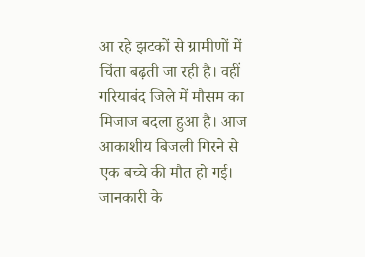आ रहे झटकों से ग्रामीणों में चिंता बढ़ती जा रही है। वहीं गरियाबंद जिले में मौसम का मिजाज बदला हुआ है। आज आकाशीय बिजली गिरने से एक बच्चे की मौत हो गई।
जानकारी के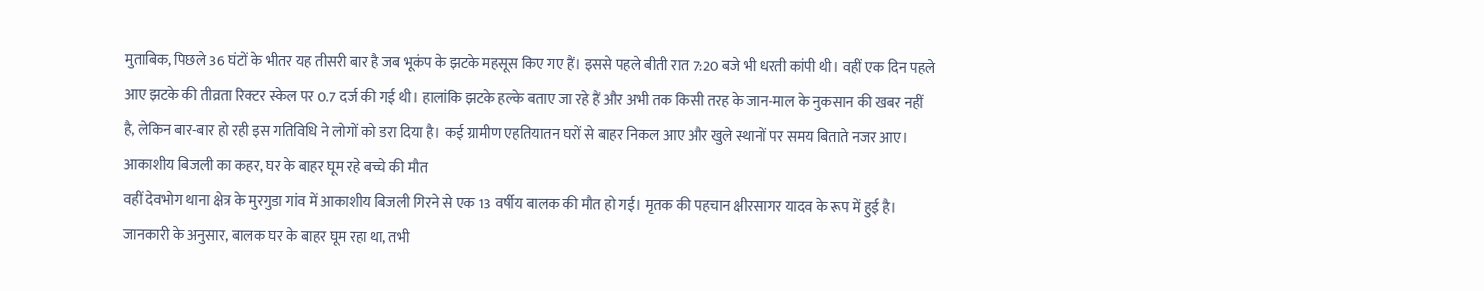मुताबिक, पिछले 36 घंटों के भीतर यह तीसरी बार है जब भूकंप के झटके महसूस किए गए हैं। इससे पहले बीती रात 7:20 बजे भी धरती कांपी थी। वहीं एक दिन पहले आए झटके की तीव्रता रिक्टर स्केल पर 0.7 दर्ज की गई थी। हालांकि झटके हल्के बताए जा रहे हैं और अभी तक किसी तरह के जान-माल के नुकसान की खबर नहीं है, लेकिन बार-बार हो रही इस गतिविधि ने लोगों को डरा दिया है। कई ग्रामीण एहतियातन घरों से बाहर निकल आए और खुले स्थानों पर समय बिताते नजर आए।
आकाशीय बिजली का कहर, घर के बाहर घूम रहे बच्चे की मौत
वहीं देवभोग थाना क्षेत्र के मुरगुडा गांव में आकाशीय बिजली गिरने से एक 13 वर्षीय बालक की मौत हो गई। मृतक की पहचान क्षीरसागर यादव के रूप में हुई है। जानकारी के अनुसार, बालक घर के बाहर घूम रहा था, तभी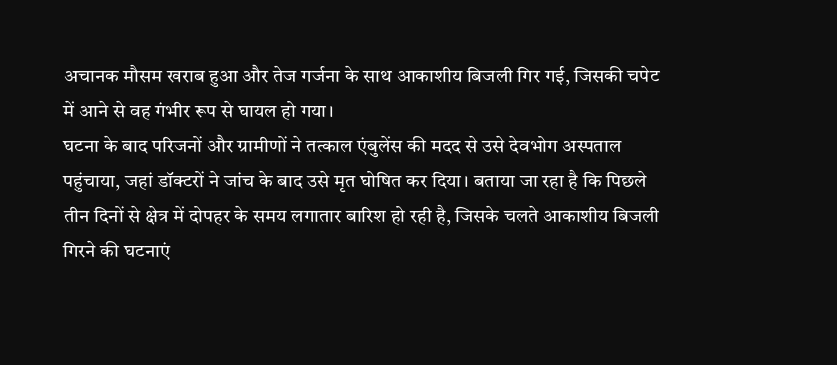अचानक मौसम खराब हुआ और तेज गर्जना के साथ आकाशीय बिजली गिर गई, जिसकी चपेट में आने से वह गंभीर रूप से घायल हो गया।
घटना के बाद परिजनों और ग्रामीणों ने तत्काल एंबुलेंस की मदद से उसे देवभोग अस्पताल पहुंचाया, जहां डॉक्टरों ने जांच के बाद उसे मृत घोषित कर दिया। बताया जा रहा है कि पिछले तीन दिनों से क्षेत्र में दोपहर के समय लगातार बारिश हो रही है, जिसके चलते आकाशीय बिजली गिरने की घटनाएं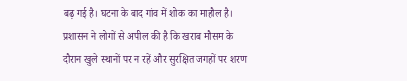बढ़ गई है। घटना के बाद गांव में शोक का माहौल है। प्रशासन ने लोगों से अपील की है कि खराब मौसम के दौरान खुले स्थानों पर न रहें और सुरक्षित जगहों पर शरण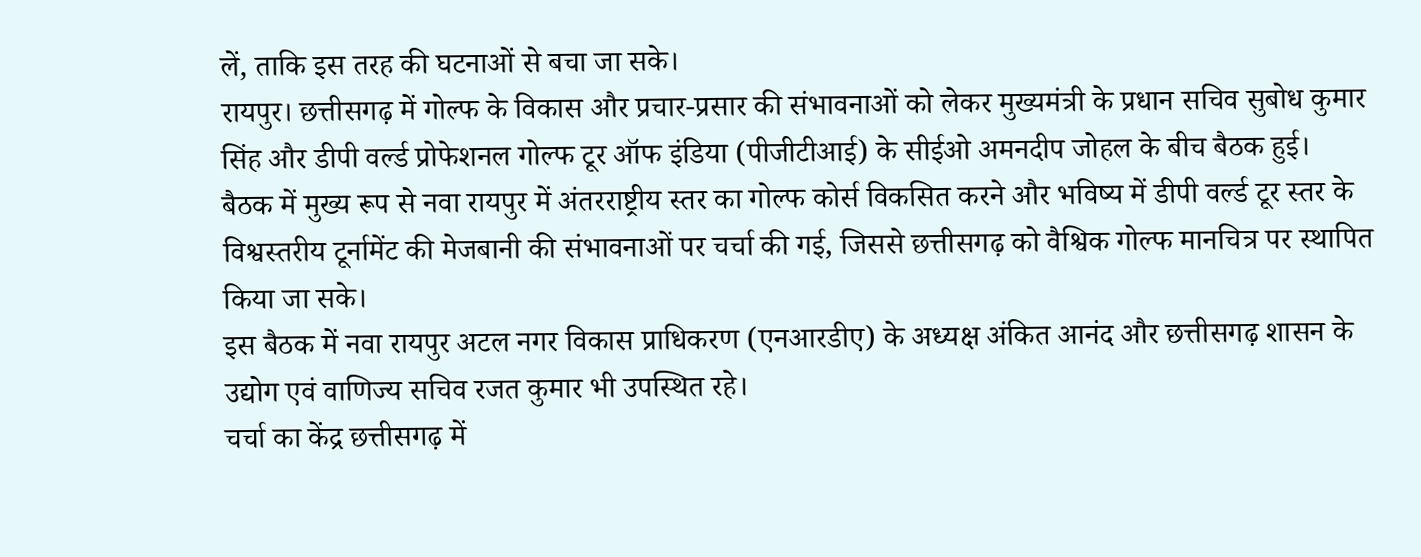लें, ताकि इस तरह की घटनाओं से बचा जा सके।
रायपुर। छत्तीसगढ़ में गोल्फ के विकास और प्रचार-प्रसार की संभावनाओं को लेकर मुख्यमंत्री के प्रधान सचिव सुबोध कुमार सिंह और डीपी वर्ल्ड प्रोफेशनल गोल्फ टूर ऑफ इंडिया (पीजीटीआई) के सीईओ अमनदीप जोहल के बीच बैठक हुई।
बैठक में मुख्य रूप से नवा रायपुर में अंतरराष्ट्रीय स्तर का गोल्फ कोर्स विकसित करने और भविष्य में डीपी वर्ल्ड टूर स्तर के विश्वस्तरीय टूर्नामेंट की मेजबानी की संभावनाओं पर चर्चा की गई, जिससे छत्तीसगढ़ को वैश्विक गोल्फ मानचित्र पर स्थापित किया जा सके।
इस बैठक में नवा रायपुर अटल नगर विकास प्राधिकरण (एनआरडीए) के अध्यक्ष अंकित आनंद और छत्तीसगढ़ शासन के उद्योग एवं वाणिज्य सचिव रजत कुमार भी उपस्थित रहे।
चर्चा का केंद्र छत्तीसगढ़ में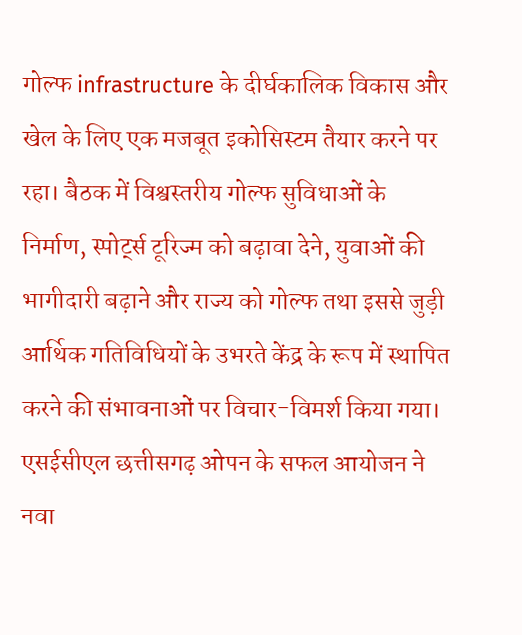गोल्फ infrastructure के दीर्घकालिक विकास और खेल के लिए एक मजबूत इकोसिस्टम तैयार करने पर रहा। बैठक में विश्वस्तरीय गोल्फ सुविधाओं के निर्माण, स्पोर्ट्स टूरिज्म को बढ़ावा देने, युवाओं की भागीदारी बढ़ाने और राज्य को गोल्फ तथा इससे जुड़ी आर्थिक गतिविधियों के उभरते केंद्र के रूप में स्थापित करने की संभावनाओं पर विचार-विमर्श किया गया।
एसईसीएल छत्तीसगढ़ ओपन के सफल आयोजन ने नवा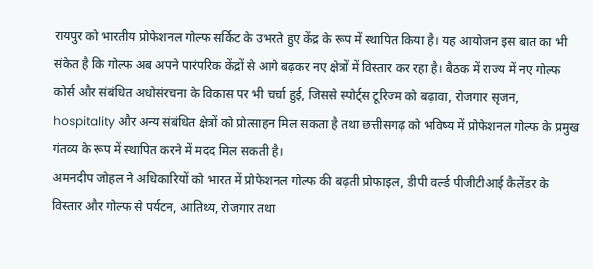रायपुर को भारतीय प्रोफेशनल गोल्फ सर्किट के उभरते हुए केंद्र के रूप में स्थापित किया है। यह आयोजन इस बात का भी संकेत है कि गोल्फ अब अपने पारंपरिक केंद्रों से आगे बढ़कर नए क्षेत्रों में विस्तार कर रहा है। बैठक में राज्य में नए गोल्फ कोर्स और संबंधित अधोसंरचना के विकास पर भी चर्चा हुई, जिससे स्पोर्ट्स टूरिज्म को बढ़ावा, रोजगार सृजन, hospitality और अन्य संबंधित क्षेत्रों को प्रोत्साहन मिल सकता है तथा छत्तीसगढ़ को भविष्य में प्रोफेशनल गोल्फ के प्रमुख गंतव्य के रूप में स्थापित करने में मदद मिल सकती है।
अमनदीप जोहल ने अधिकारियों को भारत में प्रोफेशनल गोल्फ की बढ़ती प्रोफाइल, डीपी वर्ल्ड पीजीटीआई कैलेंडर के विस्तार और गोल्फ से पर्यटन, आतिथ्य, रोजगार तथा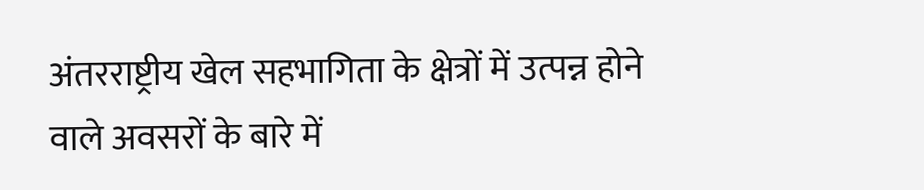अंतरराष्ट्रीय खेल सहभागिता के क्षेत्रों में उत्पन्न होने वाले अवसरों के बारे में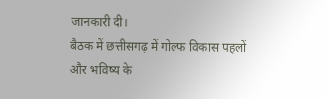जानकारी दी।
बैठक में छत्तीसगढ़ में गोल्फ विकास पहलों और भविष्य के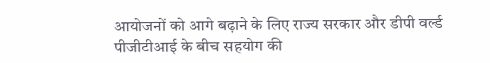आयोजनों को आगे बढ़ाने के लिए राज्य सरकार और डीपी वर्ल्ड पीजीटीआई के बीच सहयोग की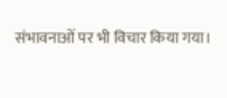संभावनाओं पर भी विचार किया गया।